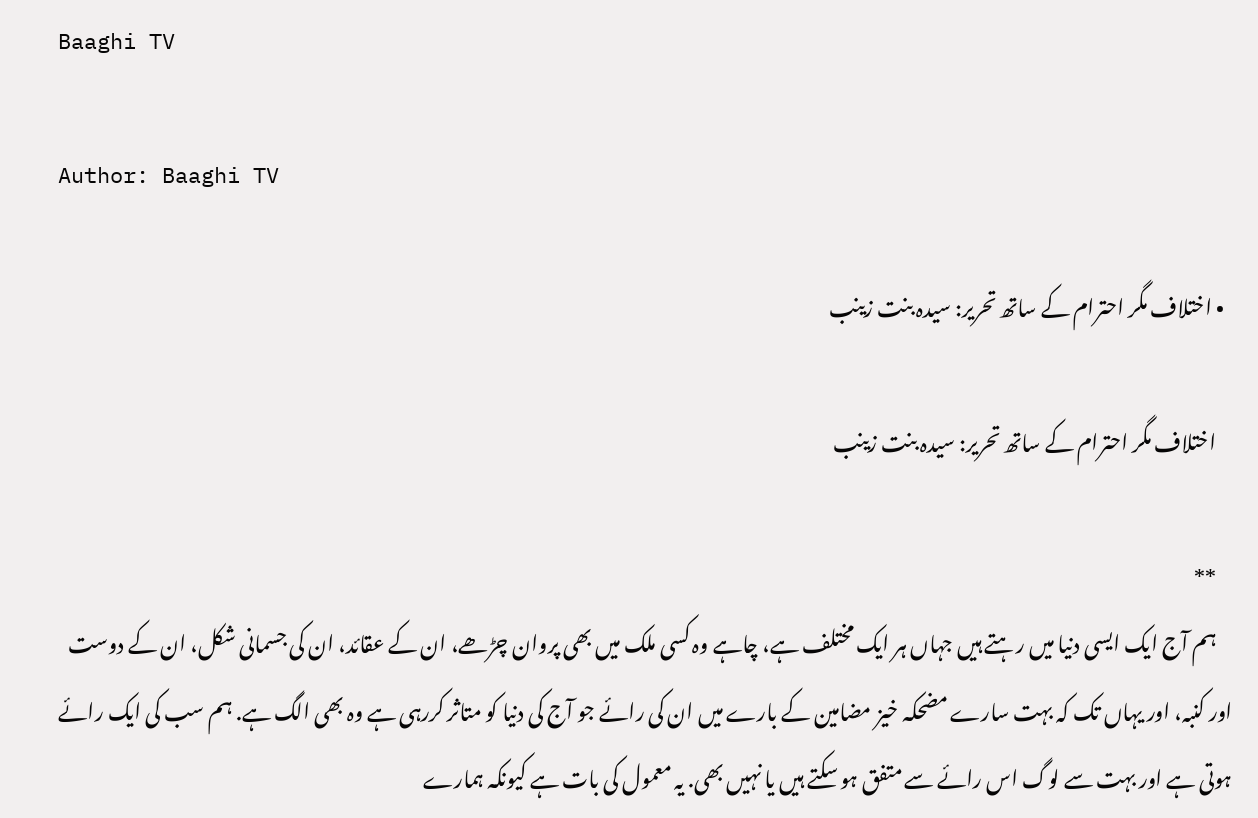Baaghi TV

Author: Baaghi TV

  • اختلاف مگر احترام کے ساتھ تحریر: سیدہ بنت زینب

    اختلاف مگر احترام کے ساتھ تحریر: سیدہ بنت زینب

    **
    ہم آج ایک ایسی دنیا میں رہتے ہیں جہاں ہر ایک مختلف ہے، چاہے وہ کسی ملک میں بھی پروان چڑھے، ان کے عقائد، ان کی جسمانی شکل، ان کے دوست اور کنبہ، اور یہاں تک کہ بہت سارے مضحکہ خیز مضامین کے بارے میں ان کی رائے جو آج کی دنیا کو متاثر کررہی ہے وہ بھی الگ ہے. ہم سب کی ایک رائے ہوتی ہے اور بہت سے لوگ اس رائے سے متفق ہو سکتے ہیں یا نہیں بھی. یہ معمول کی بات ہے کیونکہ ہمارے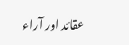عقائد اور آراء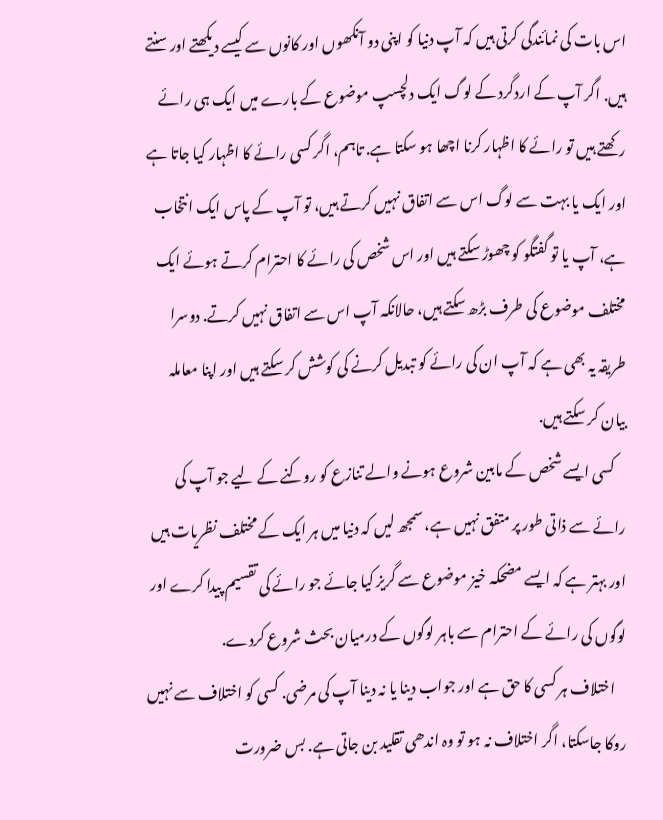اس بات کی نمائندگی کرتی ہیں کہ آپ دنیا کو اپنی دو آنکھوں اور کانوں سے کیسے دیکھتے اور سنتے ہیں. اگر آپ کے اردگرد کے لوگ ایک دلچسپ موضوع کے بارے میں ایک ہی رائے رکھتے ہیں تو رائے کا اظہار کرنا اچھا ہو سکتا ہے. تاہم، اگر کسی رائے کا اظہار کیا جاتا ہے اور ایک یا بہت سے لوگ اس سے اتفاق نہیں کرتے ہیں، تو آپ کے پاس ایک انتخاب ہے، آپ یا تو گفتگو کو چھوڑ سکتے ہیں اور اس شخص کی رائے کا احترام کرتے ہوئے ایک مختلف موضوع کی طرف بڑھ سکتے ہیں، حالانکہ آپ اس سے اتفاق نہیں کرتے. دوسرا طریقہ یہ بھی ہے کہ آپ ان کی رائے کو تبدیل کرنے کی کوشش کر سکتے ہیں اور اپنا معاملہ بیان کر سکتے ہیں.
    کسی ایسے شخص کے مابین شروع ہونے والے تنازع کو روکنے کے لیے جو آپ کی رائے سے ذاتی طور پر متفق نہیں ہے، سمجھ لیں کہ دنیا میں ہر ایک کے مختلف نظریات ہیں اور بہتر ہے کہ ایسے مضحکہ خیز موضوع سے گریز کیا جائے جو رائے کی تقسیم پیدا کرے اور لوگوں کی رائے کے احترام سے باہر لوگوں کے درمیان بحث شروع کردے.
    اختلاف ہر کسی کا حق ہے اور جواب دینا یا نہ دینا آپ کی مرضی. کسی کو اختلاف سے نہیں روکا جاسکتا، اگر اختلاف نہ ہو تو وہ اندھی تقلید بن جاتی ہے. بس ضرورت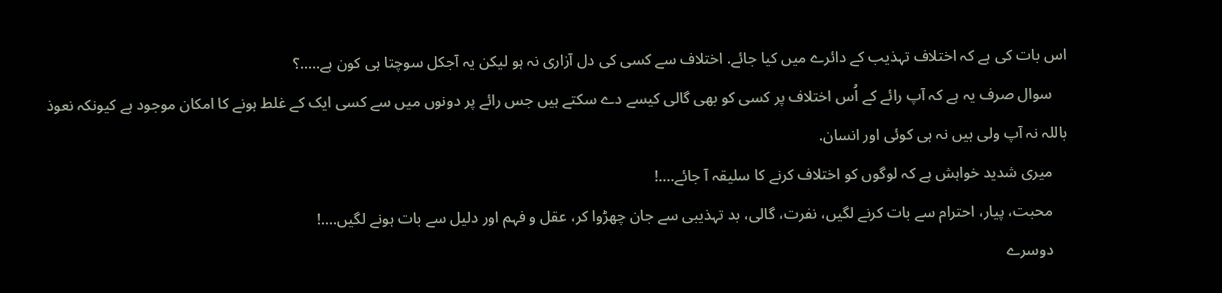اس بات کی ہے کہ اختلاف تہذیب کے دائرے میں کیا جائے. اختلاف سے کسی کی دل آزاری نہ ہو لیکن یہ آجکل سوچتا ہی کون ہے…..؟
    سوال صرف یہ ہے کہ آپ رائے کے اُس اختلاف پر کسی کو بھی گالی کیسے دے سکتے ہیں جس رائے پر دونوں میں سے کسی ایک کے غلط ہونے کا امکان موجود ہے کیونکہ نعوذ باللہ نہ آپ ولی ہیں نہ ہی کوئی اور انسان.
    میری شدید خواہش ہے کہ لوگوں کو اختلاف کرنے کا سلیقہ آ جائے….!
    محبت، پیار، احترام سے بات کرنے لگیں، نفرت، گالی، بد تہذیبی سے جان چھڑوا کر، عقل و فہم اور دلیل سے بات ہونے لگیں….!
    دوسرے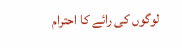لوگوں کی رائے کا احترام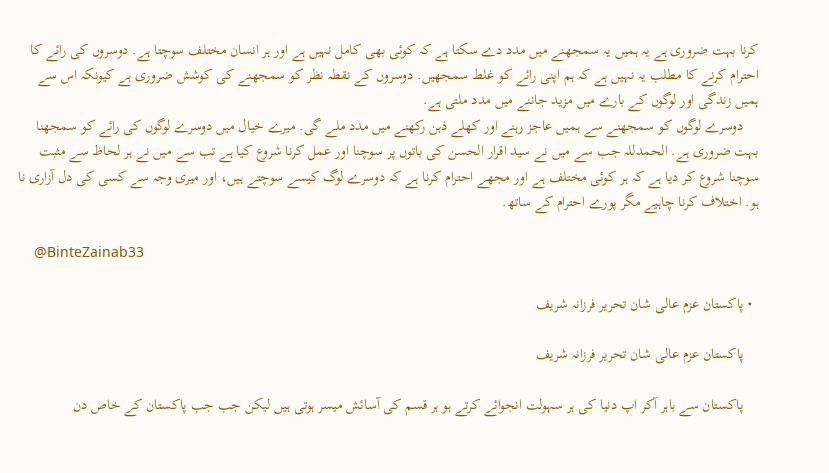کرنا بہت ضروری ہے یہ ہمیں یہ سمجھنے میں مدد دے سکتا ہے کہ کوئی بھی کامل نہیں ہے اور ہر انسان مختلف سوچتا ہے. دوسروں کی رائے کا احترام کرنے کا مطلب یہ نہیں ہے کہ ہم اپنی رائے کو غلط سمجھیں. دوسروں کے نقطہ نظر کو سمجھنے کی کوشش ضروری ہے کیونکہ اس سے ہمیں زندگی اور لوگوں کے بارے میں مزید جاننے میں مدد ملتی ہے.
    دوسرے لوگوں کو سمجھنے سے ہمیں عاجز رہنے اور کھلے ذہن رکھنے میں مدد ملے گی. میرے خیال میں دوسرے لوگوں کی رائے کو سمجھنا بہت ضروری ہے. الحمدللہ جب سے میں نے سید اقرار الحسن کی باتوں پر سوچنا اور عمل کرنا شروع کیا ہے تب سے میں نے ہر لحاظ سے مثبت سوچنا شروع کر دیا ہے کہ ہر کوئی مختلف ہے اور مجھے احترام کرنا ہے کہ دوسرے لوگ کیسے سوچتے ہیں، اور میری وجہ سے کسی کی دل آزاری نا ہو. اختلاف کرنا چاہیے مگر پورے احترام کے ساتھ.

    @BinteZainab33

  • پاکستان عزم عالی شان تحریر فرزانہ شریف

    پاکستان عزم عالی شان تحریر فرزانہ شریف

    پاکستان سے باہر آکر اپ دنیا کی ہر سہولت انجوائے کرتے ہو ہر قسم کی آسائش میسر ہوتی ہیں لیکن جب جب پاکستان کے خاص دن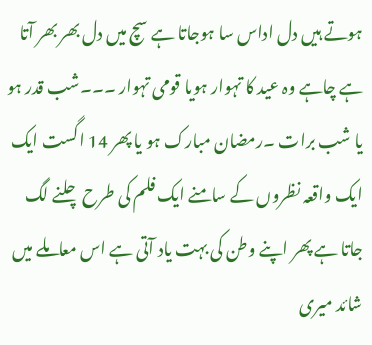ہوتے ہیں دل اداس سا ہوجاتا ہے سچ میں دل بھر بھر آتا ہے چاہے وہ عید کا تہوار ہویا قومی تہوار ۔۔۔شب قدر ہو یا شب برات ۔رمضان مبارک ہو یا پھر 14 اگست ایک ایک واقعہ نظروں کے سامنے ایک فلم کی طرح چلنے لگ جاتا ہے پھر اپنے وطن کی بہت یاد آتی ہے اس معاملے میں شائد میری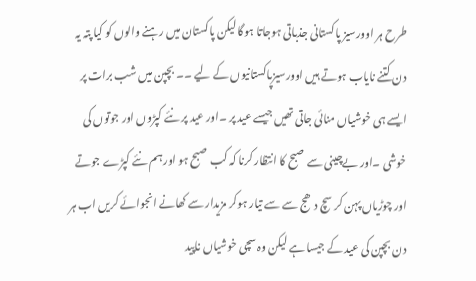طرح ہر اوورسیز پاکستانی جذباتی ہوجاتا ہوگا لیکن پاکستان میں رہنے والوں کو کیا پتہ یہ دن کتنے نایاب ہوتے ہیں اوورسیزپاکستانیوں کے لیے ۔۔ بچپن میں شب برات پر ایسے ہی خوشیاں منائی جاتی تھیں جیسے عید پر ۔اور عید پر نئے کپڑوں اور جوتوں کی خوشی ۔اور بےچینی سے صبح کا انتظار کرنا کہ کب صبح ہو اور ہم نئے کپڑے جوتے اور چوڑیاں پہن کر سچ دھج سے سے تیار ہوکر مزیدار سے کھانے انجوائے کریں اب ہر دن بچپن کی عید کے جیسا ہے لیکن وہ سچی خوشیاں ناپید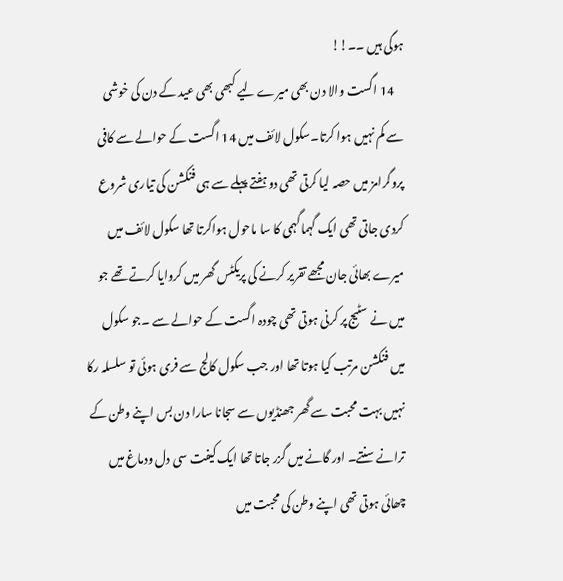ہوگی ہیں ۔۔!!
    14 اگست والا دن بھی میرے لیے کبھی بھی عید کے دن کی خوشی سے کم نہیں ہوا کرتا۔سکول لائف میں 14 اگست کے حوالے سے کافی پروگرامز میں حصہ لیا کرتی تھی دو ہفتے پہلے سے ہی فنکشن کی تیاری شروع کردی جاتی تھی ایک گہماگہمی کا سا ماحول ہواکرتا تھا سکول لائف میں میرے بھائی جان مجھے تقریر کرنے کی پریکٹس گھر میں کروایا کرتے تھے جو میں نے سٹیج پر کرنی ہوتی تھی چودہ اگست کے حوالے سے ۔جو سکول میں فنکشن مرتب کیا ہوتا تھا اور جب سکول کالج سے فری ہوئی تو سلسلہ رکا نہیں بہت محبت سے گھر جھنڈیوں سے سجانا سارا دن بس اپنے وطن کے ترانے سنتے۔ اور گانے میں گزر جاتا تھا ایک کیفت سی دل ودماغ میں چھائی ہوتی تھی اپنے وطن کی محبت میں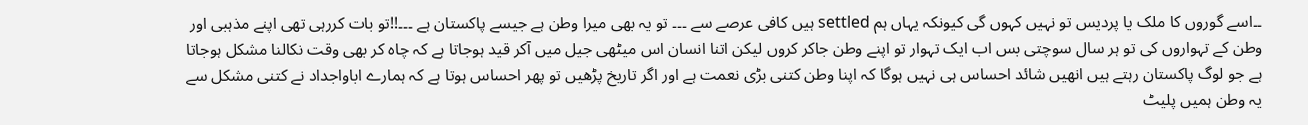۔۔اسے گوروں کا ملک یا پردیس تو نہیں کہوں گی کیونکہ یہاں ہم settled ہیں کافی عرصے سے ۔۔۔ تو یہ بھی میرا وطن ہے جیسے پاکستان ہے ۔۔۔!!تو بات کررہی تھی اپنے مذہبی اور وطن کے تہواروں کی تو ہر سال سوچتی بس اب ایک تہوار تو اپنے وطن جاکر کروں لیکن اتنا انسان اس میٹھی جیل میں آکر قید ہوجاتا ہے کہ چاہ کر بھی وقت نکالنا مشکل ہوجاتا ہے جو لوگ پاکستان رہتے ہیں انھیں شائد احساس ہی نہیں ہوگا کہ اپنا وطن کتنی بڑی نعمت ہے اور اگر تاریخ پڑھیں تو پھر احساس ہوتا ہے کہ ہمارے اباواجداد نے کتنی مشکل سے یہ وطن ہمیں پلیٹ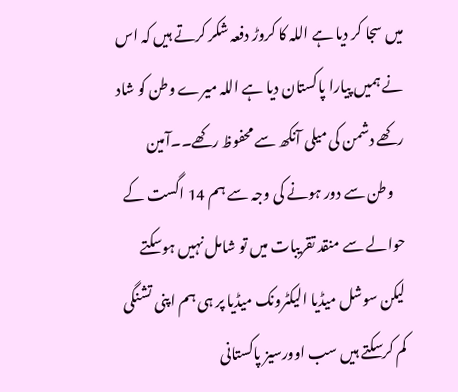میں سجا کر دیا ہے اللہ کا کروڑ دفعہ شکر کرتے ہیں کہ اس نے ہمیں پیارا پاکستان دیا ہے اللہ میرے وطن کو شاد رکھے دشمن کی میلی آنکھ سے محفوظ رکھے۔۔آمین
    وطن سے دور ہونے کی وجہ سے ہم 14 اگست کے حوالے سے منقد تقریبات میں تو شامل نہیں ہوسکتے لیکن سوشل میڈیا الیکٹرونک میڈیا پر ہی ہم اپنی تشنگی کم کرسکتے ہیں سب اوورسیز پاکستانی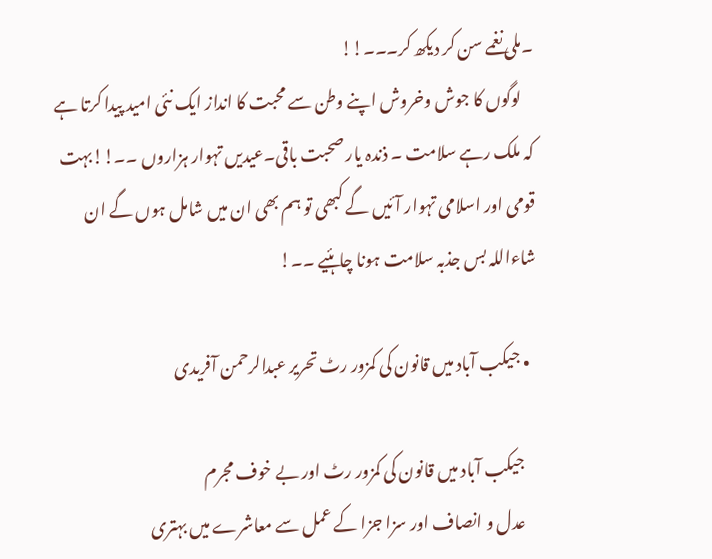۔ملی نغمے سن کر دیکھ کر۔۔۔!!
    لوگوں کا جوش وخروش اپنے وطن سے محبت کا انداز ایک نئی امید پیدا کرتا ہے کہ ملک رہے سلامت ۔ ذندہ یار صحبت باقی۔عیدیں تہوار ہزاروں ۔۔!!بہت قومی اور اسلامی تہوار آئیں گے کبھی تو ہم بھی ان میں شامل ہوں گے ان شاءاللہ بس جذبہ سلامت ہونا چاہئیے ۔۔!

  • جیکب آباد میں قانون کی کمزور رٹ تحریر عبدالرحمن آفریدی

    جیکب آباد میں قانون کی کمزور رٹ اور بے خوف مجرم
    عدل و انصاف اور سزا جزا کے عمل سے معاشرے میں بہتری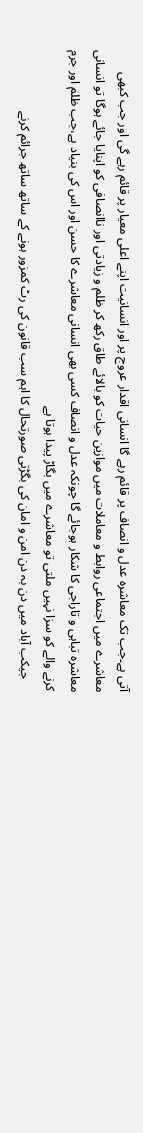آتی ہے۔جب تک معاشرہ عدل و انصاف پر قائم رہے گا انسانی اقدار عروج پر اور انسانیت اپنے اعلی معیار پر قائم رہے گی اور جب کبھی معاشرے میں اجتماعی روابط و معاملات میں موازین حیات کو بالائے طاق رکھ کر ظلم و زیادتی اور ناانصافی کو اپنایا جائے ہوگا تو انسانی معاشرہ تباہی و تاراجی کا شکار ہوجائے گا چونکہ عدل و انصاف کسی بھی انسانی معاشرے کا حسن اور اس کی بنیاد ہے،جب ظلم اور جرم کرنے والے کو سزا نہیں ملتی تو معاشرے میں بگاڑ پیدا ہوتا ہے
    جیکب آباد میں دن بہ دن امن و امان کی بگڑتی صورتحال کا اہم سب قانون کی رٹ کمزور ہونے کے ساتھ ساتھ جرائم کرنے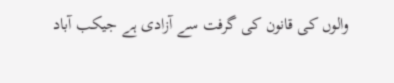والوں کی قانون کی گرفت سے آزادی ہے جیکب آباد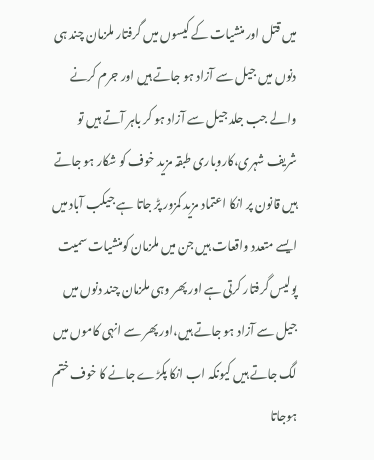میں قتل اور منشیات کے کیسوں میں گرفتار ملزمان چند ہی دنوں میں جیل سے آزاد ہو جاتے ہیں اور جرم کرنے والے جب جلد جیل سے آزاد ہو کر باہر آتے ہیں تو شریف شہری،کاروباری طبقہ مزید خوف کو شکار ہو جاتے ہیں قانون پر انکا اعتماد مزید کمزور پڑ جاتا ہے جیکب آباد میں ایسے متعدد واقعات ہیں جن میں ملزمان کومنشیات سمیت پولیس گرفتار کرتی ہے اور پھر وہی ملزمان چند دنوں میں جیل سے آزاد ہو جاتے ہیں،اور پھر سے انہی کاموں میں لگ جاتے ہیں کیونکہ اب انکا پکڑے جانے کا خوف ختم ہوجاتا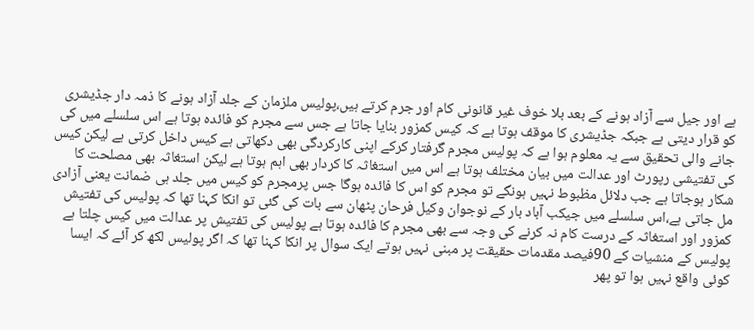ہے اور جیل سے آزاد ہونے کے بعد بلا خوف غیر قانونی کام اور جرم کرتے ہیں،پولیس ملزمان کے جلد آزاد ہونے کا ذمہ دار جڈیشری کو قرار دیتی ہے جبکہ جڈیشری کا موقف ہوتا ہے کہ کیس کمزور بنایا جاتا ہے جس سے مجرم کو فائدہ ہوتا ہے اس سلسلے میں کی جانے والی تحقیق سے یہ معلوم ہوا ہے کہ پولیس مجرم گرفتار کرکے اپنی کارکردگی بھی دکھاتی ہے کیس داخل کرتی ہے لیکن کیس کی تفتیشی رپورٹ اور عدالت میں بیان مختلف ہوتا ہے اس میں استغاثہ کا کردار بھی اہم ہوتا ہے لیکن استغاثہ بھی مصلحت کا شکار ہوجاتا ہے جب دلائل مظبوط نہیں ہونگے تو مجرم کو اس کا فائدہ ہوگا جس پرمجرم کو کیس میں جلد ہی ضمانت یعنی آزادی مل جاتی ہے،اس سلسلے میں جیکب آباد بار کے نوجوان وکیل فرحان پٹھان سے بات کی گئی تو انکا کہنا تھا کہ پولیس کی تفتیش کمزور اور استغاثہ کے درست کام نہ کرنے کی وجہ سے بھی مجرم کا فائدہ ہوتا ہے پولیس کی تفتیش پر عدالت میں کیس چلتا ہے پولیس کے منشیات کے 90فیصد مقدمات حقیقت پر مبنی نہیں ہوتے ایک سوال پر انکا کہنا تھا کہ اگر پولیس لکھ کر آئے کہ ایسا کوئی واقع نہیں ہوا تو پھر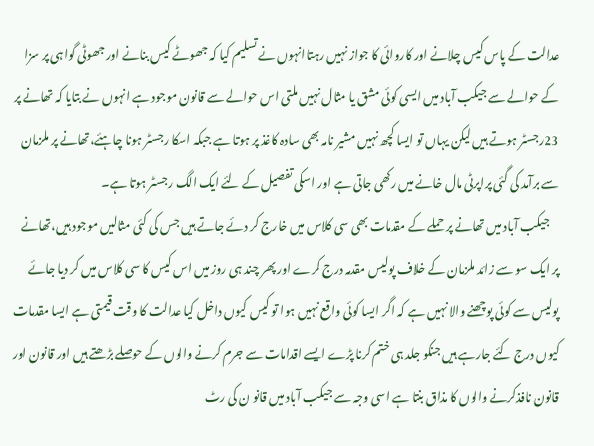عدالت کے پاس کیس چلانے اور کاروائی کا جواز نہیں رہتاانہوں نے تسلیم کیا کہ جھوٹے کیس بنانے اور جھوٹی گواہی پر سزا کے حوالے سے جیکب آباد میں ایسی کوئی مشق یا مثال نہیں ملتی اس حوالے سے قانون موجود ہے انہوں نے بتایا کہ تھانے پر 23رجسٹر ہوتے ہیں لیکن یہاں تو ایسا کچھ نہیں مشیر نامہ بھی سادہ کاغذ پر ہوتا ہے جبکہ اسکا رجسٹر ہونا چاہئے،تھانے پر ملزمان سے برآمد کی گئی پراپرٹی مال خانے میں رکھی جاتی ہے اور اسکی تفصیل کے لئے ایک الگ رجسٹر ہوتا ہے۔
    جیکب آباد میں تھانے پر حملے کے مقدمات بھی سی کلاس میں خارج کر دئے جاتے ہیں جس کی کئی مثالیں موجود ہیں،تھانے پر ایک سو سے زائد ملزمان کے خلاف پولیس مقدمہ درج کرے اور پھر چند ہی روز میں اس کیس کا سی کلاس میں کر دیا جائے پولیس سے کوئی پوچھنے والا نہیں ہے کہ اگر ایسا کوئی واقع نہیں ہوا تو کیس کیوں داخل کیا عدالت کا وقت قیمتی ہے ایسا مقدمات کیوں درج کئے جارہے ہیں جنکو جلد ہی ختم کرنا پڑے ایسے اقدامات سے جرم کرنے والوں کے حوصلے بڑھتے ہیں اور قانون اور قانون نافذکرنے والوں کا مذاق بنتا ہے اسی وجہ سے جیکب آباد میں قانو ن کی رٹ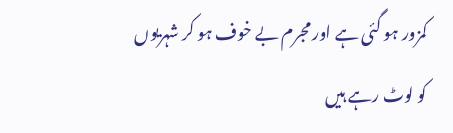کمزور ہو گئی ہے اور مجرم بے خوف ہو کر شہریوں کو لوٹ رہے ہیں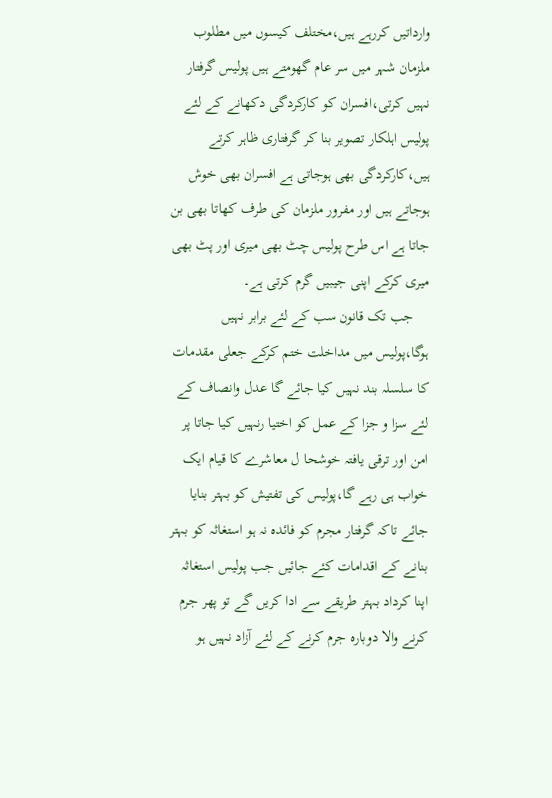وارداتیں کررہے ہیں،مختلف کیسوں میں مطلوب ملزمان شہر میں سر عام گھومتے ہیں پولیس گرفتار نہیں کرتی،افسران کو کارکردگی دکھانے کے لئے پولیس اہلکار تصویر بنا کر گرفتاری ظاہر کرتے ہیں،کارکردگی بھی ہوجاتی ہے افسران بھی خوش ہوجاتے ہیں اور مفرور ملزمان کی طرف کھاتا بھی بن جاتا ہے اس طرح پولیس چٹ بھی میری اور پٹ بھی میری کرکے اپنی جیبیں گرم کرتی ہے۔
    جب تک قانون سب کے لئے برابر نہیں ہوگا،پولیس میں مداخلت ختم کرکے جعلی مقدمات کا سلسلہ بند نہیں کیا جائے گا عدل وانصاف کے لئے سزا و جزا کے عمل کو اختیا رنہیں کیا جاتا پر امن اور ترقی یافتہ خوشحا ل معاشرے کا قیام ایک خواب ہی رہے گا،پولیس کی تفتیش کو بہتر بنایا جائے تاکہ گرفتار مجرم کو فائدہ نہ ہو استغاثہ کو بہتر بنانے کے اقدامات کئے جائیں جب پولیس استغاثہ اپنا کرداد بہتر طریقے سے ادا کریں گے تو پھر جرم کرنے والا دوبارہ جرم کرنے کے لئے آزاد نہیں ہو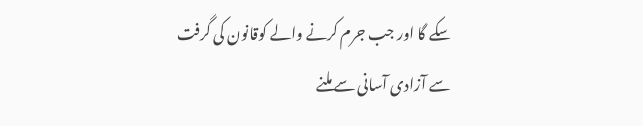سکے گا اور جب جرم کرنے والے کوقانون کی گرفت سے آزادی آسانی سے ملنے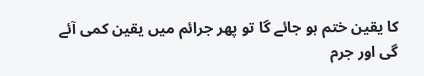کا یقین ختم ہو جائے گا تو پھر جرائم میں یقین کمی آئے گی اور جرم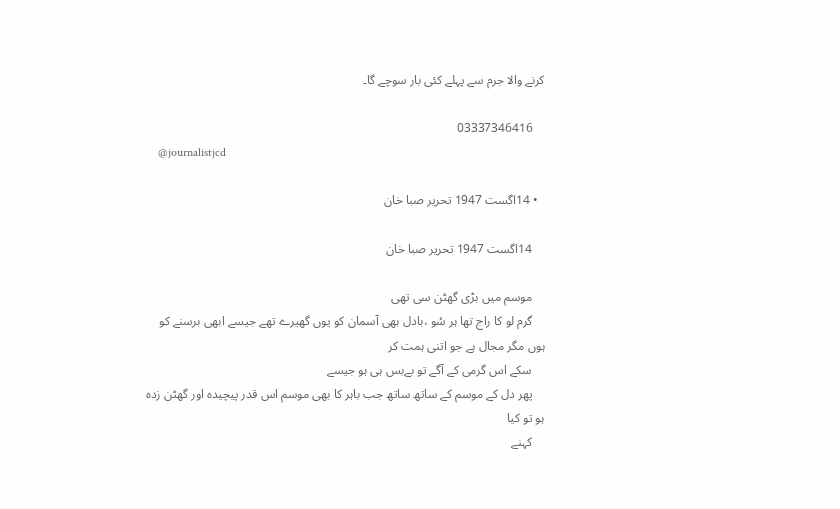کرنے والا جرم سے پہلے کئی بار سوچے گا۔

    03337346416
    @journalistjcd

  • 14اگست 1947 تحریر صبا خان

    14اگست 1947 تحریر صبا خان

    موسم میں بڑی گھٹن سی تھی
    گرم لو کا راج تھا ہر سُو ،بادل بھی آسمان کو يوں گھیرے تھے جیسے ابھی برسنے کو ہوں مگر مجال ہے جو اتنی ہمت کر
    سکے اس گرمی کے آگے تو بےبس ہی ہو جیسے
    پھر دل کے موسم کے ساتھ ساتھ جب باہر کا بھی موسم اس قدر پیچیدہ اور گھٹن زدہ ہو تو کیا
    كہنے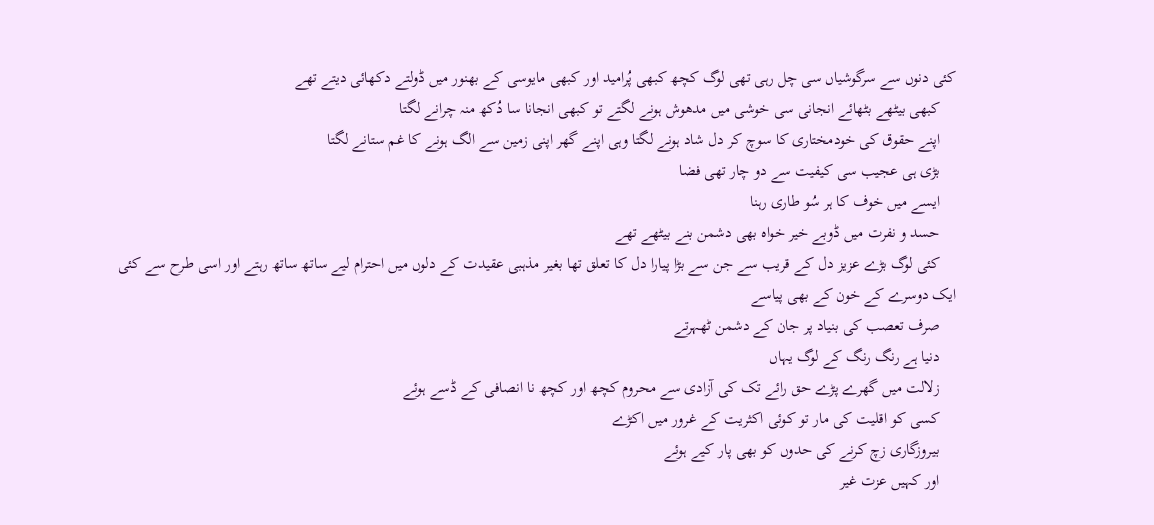کئی دنوں سے سرگوشیاں سی چل رہی تھی لوگ کچھ کبھی پُرامید اور کبھی مایوسی کے بھنور میں ڈولتے دکھائی دیتے تھے
    کبھی بیٹھے بٹھائے انجانی سی خوشی میں مدھوش ہونے لگتے تو کبھی انجانا سا دُکھ منہ چرانے لگتا
    اپنے حقوق کی خودمختاری کا سوچ کر دل شاد ہونے لگتا وہی اپنے گھر اپنی زمین سے الگ ہونے کا غم ستانے لگتا
    بڑی ہی عجیب سی کیفیت سے دو چار تھی فضا
    ایسے میں خوف کا ہر سُو طاری رہنا
    حسد و نفرت میں ڈوبے خیر خواہ بھی دشمن بنے بیٹھے تھے
    کئی لوگ بڑے عزیز دل کے قریب سے جن سے بڑا پیارا دل کا تعلق تھا بغیر مذہبی عقیدت کے دلوں میں احترام لیے ساتھ ساتھ رہتے اور اسی طرح سے کئی ایک دوسرے کے خون کے بھی پیاسے
    صرف تعصب کی بنیاد پر جان کے دشمن ٹھہرتے
    دنیا ہے رنگ رنگ کے لوگ یہاں
    زلالت میں گھرے پڑے حق رائے تک کی آزادی سے محروم کچھ اور کچھ نا انصافی کے ڈسے ہوئے
    کسی کو اقلیت کی مار تو کوئی اکثریت کے غرور میں اکڑے
    بیروزگاری زچ کرنے کی حدوں کو بھی پار کیے ہوئے
    اور کہیں عزت غیر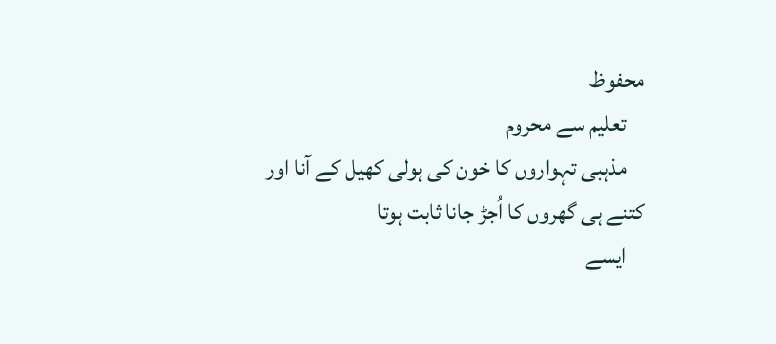محفوظ
    تعلیم سے محروم
    مذہبی تہواروں کا خون کی ہولی کھیل کے آنا اور کتنے ہی گھروں کا اُجڑ جانا ثابت ہوتا
    ایسے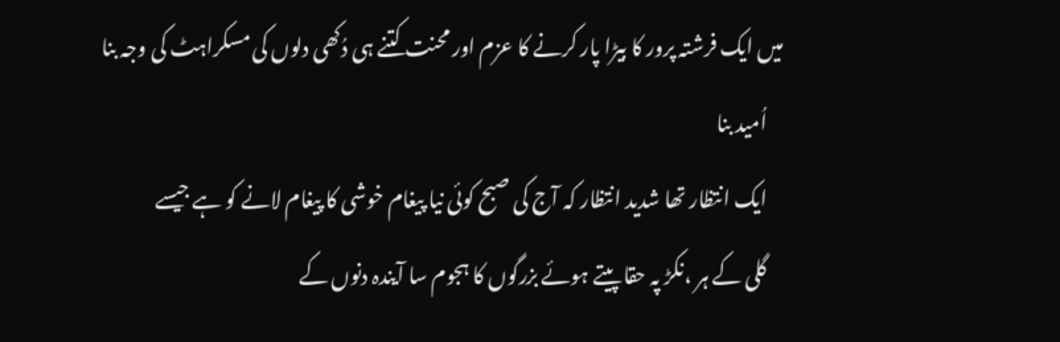میں ایک فرشتہ پرور کا بیڑا پار کرنے کا عزم اور محنت کتنے ہی دُکھی دلوں کی مسکراہٹ کی وجہ بنا
    اُمید بنا
    ایک انتظار تھا شدید انتظار کہ آج کی صبح کوئی نیا پیغام خوشی کا پیغام لانے کو ہے جیسے
    گلی کے ہر ،نکڑ پہ حقا پیتے ہوئے بزرگوں کا ہجوم سا آیندہ دنوں کے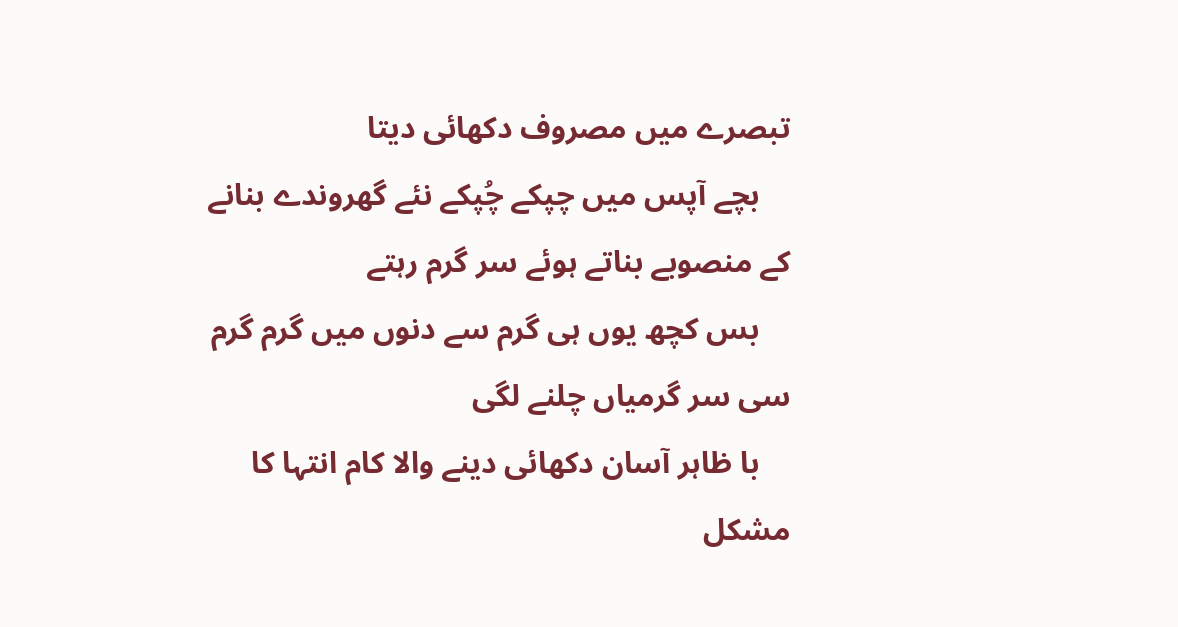تبصرے میں مصروف دکھائی دیتا
    بچے آپس میں چپکے چُپکے نئے گھروندے بنانے کے منصوبے بناتے ہوئے سر گرم رہتے
    بس کچھ یوں ہی گرم سے دنوں میں گرم گرم سی سر گرمیاں چلنے لگی
    با ظاہر آسان دکھائی دینے والا کام انتہا کا مشکل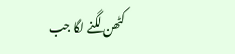کٹھن لگنے لگا جب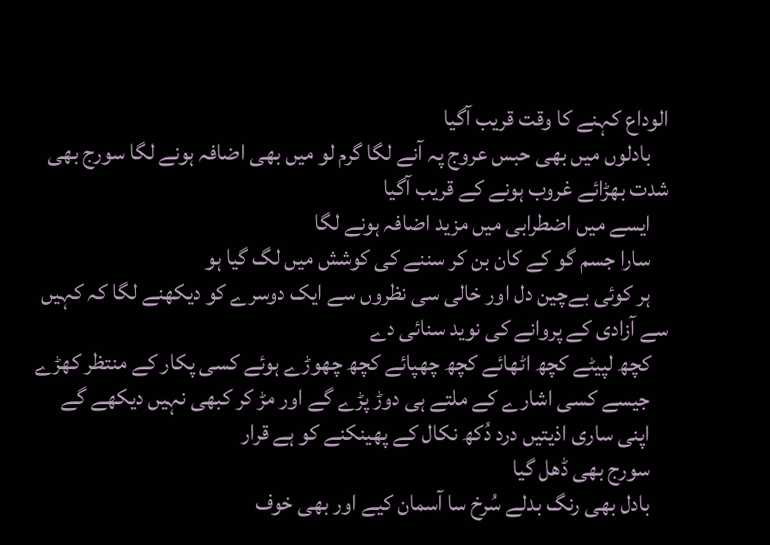الوداع کہنے کا وقت قریب آگیا
    بادلوں میں بھی حبس عروج پہ آنے لگا گرم لو میں بھی اضافہ ہونے لگا سورج بھی شدت بھڑائے غروب ہونے کے قریب آگیا
    ایسے میں اضطرابی میں مزید اضافہ ہونے لگا
    سارا جسم گو کے کان بن کر سننے کی کوشش میں لگ گیا ہو
    ہر کوئی بےچین دل اور خالی سی نظروں سے ایک دوسرے کو دیکھنے لگا کہ کہیں سے آزادی کے پروانے کی نوید سنائی دے
    کچھ لپیٹے کچھ اٹھائے کچھ چھپائے کچھ چھوڑے ہوئے کسی پکار کے منتظر کھڑے
    جیسے کسی اشارے کے ملتے ہی دوڑ پڑے گے اور مڑ کر کبھی نہیں دیکھے گے
    اپنی ساری اذیتیں درد دُکھ نکال کے پھینکنے کو ہے قرار
    سورج بھی ڈھل گیا
    بادل بھی رنگ بدلے سُرخ سا آسمان کیے اور بھی خوف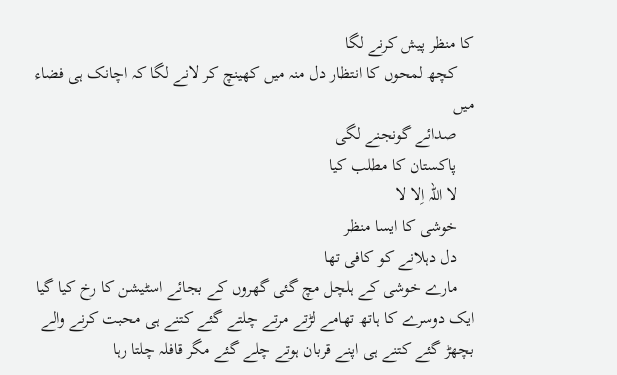کا منظر پیش کرنے لگا
    کچھ لمحوں کا انتظار دل منہ میں کھینچ کر لانے لگا کہ اچانک ہی فضاء میں
    صدائے گونجنے لگی
    پاکستان کا مطلب کیا
    لا اللہ اِلا لا
    خوشی کا ایسا منظر
    دل دہلانے کو کافی تھا
    مارے خوشی کے ہلچل مچ گئی گھروں کے بجائے اسٹیشن کا رخ کیا گیا ایک دوسرے کا ہاتھ تھامے لڑتے مرتے چلتے گئے کتنے ہی محبت کرنے والے بچھڑ گئے کتنے ہی اپنے قربان ہوتے چلے گئے مگر قافلہ چلتا رہا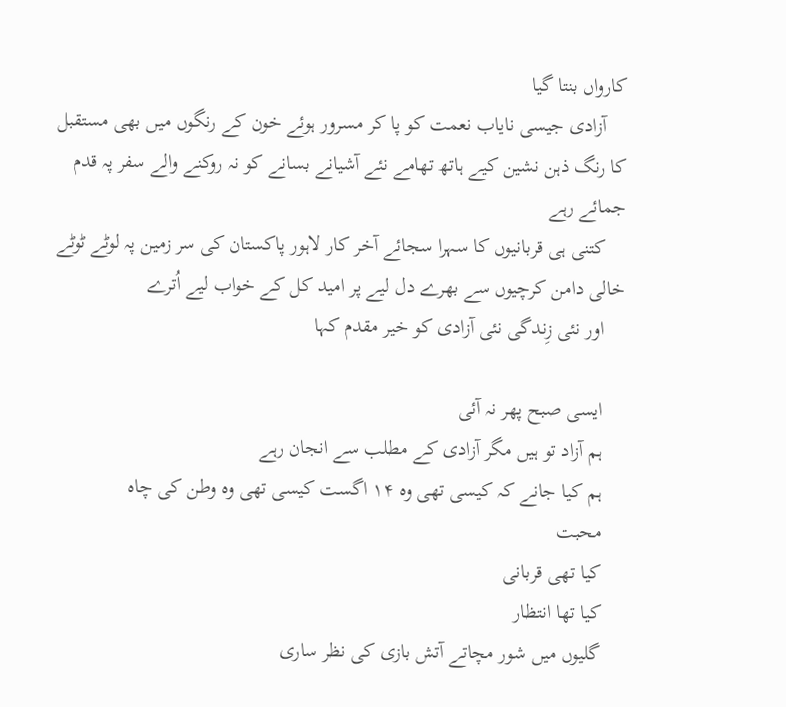کارواں بنتا گیا
    آزادی جیسی نایاب نعمت کو پا کر مسرور ہوئے خون کے رنگوں میں بھی مستقبل کا رنگ ذہن نشین کیے ہاتھ تھامے نئے آشیانے بسانے کو نہ روکنے والے سفر پہ قدم جمائے رہے
    کتنی ہی قربانیوں کا سہرا سجائے آخر کار لاہور پاکستان کی سر زمین پہ لوٹے ٹوٹے خالی دامن کرچیوں سے بھرے دل لیے پر امید کل کے خواب لیے اُترے
    اور نئی زِندگی نئی آزادی کو خیر مقدم کہا

    ایسی صبح پھر نہ آئی
    ہم آزاد تو ہیں مگر آزادی کے مطلب سے انجان رہے
    ہم کیا جانے کہ کیسی تھی وہ ۱۴ اگست کیسی تھی وہ وطن کی چاہ
    محبت
    کیا تھی قربانی
    کیا تھا انتظار
    گلیوں میں شور مچاتے آتش بازی کی نظر ساری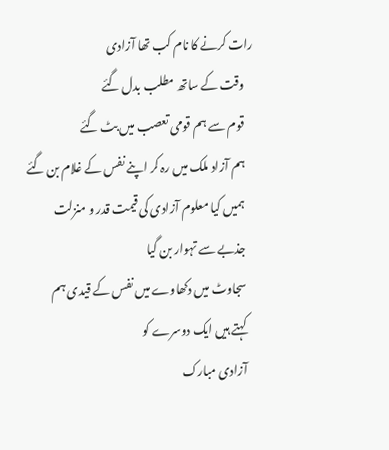رات کرنے کا نام کب تھا آزادی
    وقت کے ساتھ مطلب بدل گئے
    قوم سے ہم قومی تعصب میں بٹ گئے
    ہم آزاد ملک میں رہ کر اپنے نفس کے غلام بن گئے
    ہمیں کیا معلوم آزادی کی قیمت قدر و منزلت
    جذبے سے تہوار بن گیا
    سجاوٹ میں دکھاوے میں نفس کے قیدی ہم
    کہتے ہیں ایک دوسرے کو
    آزادی مبارک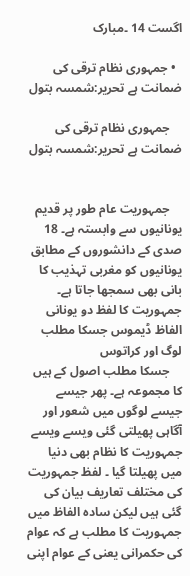اگست 14 ۔مبارک

  • جمہوری نظام ترقی کی ضمانت ہے تحریر:شمسہ بتول

    جمہوری نظام ترقی کی ضمانت ہے تحریر:شمسہ بتول


    جمہوریت عام طور پر قدیم یونانیوں سے وابستہ ہے۔ 18 صدی کے دانشوروں کے مطابق یونانیوں کو مغربی تہذیب کا بانی بھی سمجھا جاتا ہے۔ جمہوریت کا لفظ دو یونانی الفاظ ڈیموس جسکا مطلب لوگ اور کراتوس
    جسکا مطلب اصول کے ہیں کا مجموعہ ہے۔ پھر جیسے جیسے لوگوں میں شعور اور آگاہی پھیلتی گئی ویسے ویسے جمہوریت کا نظام بھی دنیا میں پھیلتا گیا ۔ لفظ جمہوریت کی مختلف تعاریف بیان کی گئی ہیں لیکن سادہ الفاظ میں جمہوریت کا مطلب ہے کہ عوام کی حکمرانی یعنی کے عوام اپنی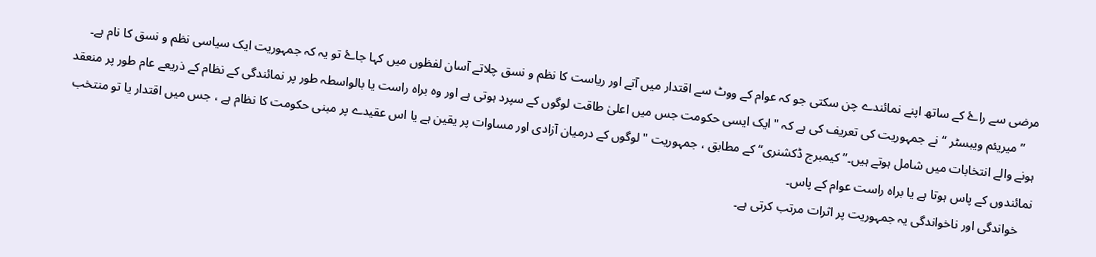مرضی سے راۓ کے ساتھ اپنے نمائندے چن سکتی جو کہ عوام کے ووٹ سے اقتدار میں آتے اور ریاست کا نظم و نسق چلاتے آسان لفظوں میں کہا جاۓ تو یہ کہ جمہوریت ایک سیاسی نظم و نسق کا نام ہے۔
    ” میریئم ویبسٹر “ نے جمہوریت کی تعریف کی ہے کہ "ایک ایسی حکومت جس میں اعلیٰ طاقت لوگوں کے سپرد ہوتی ہے اور وہ براہ راست یا بالواسطہ طور پر نمائندگی کے نظام کے ذریعے عام طور پر منعقد ہونے والے انتخابات میں شامل ہوتے ہیں۔” کیمبرج ڈکشنری“ کے مطابق ، جمہوریت "لوگوں کے درمیان آزادی اور مساوات پر یقین ہے یا اس عقیدے پر مبنی حکومت کا نظام ہے ، جس میں اقتدار یا تو منتخب نمائندوں کے پاس ہوتا ہے یا براہ راست عوام کے پاس۔
    خواندگی اور ناخواندگی یہ جمہوریت پر اثرات مرتب کرتی ہے۔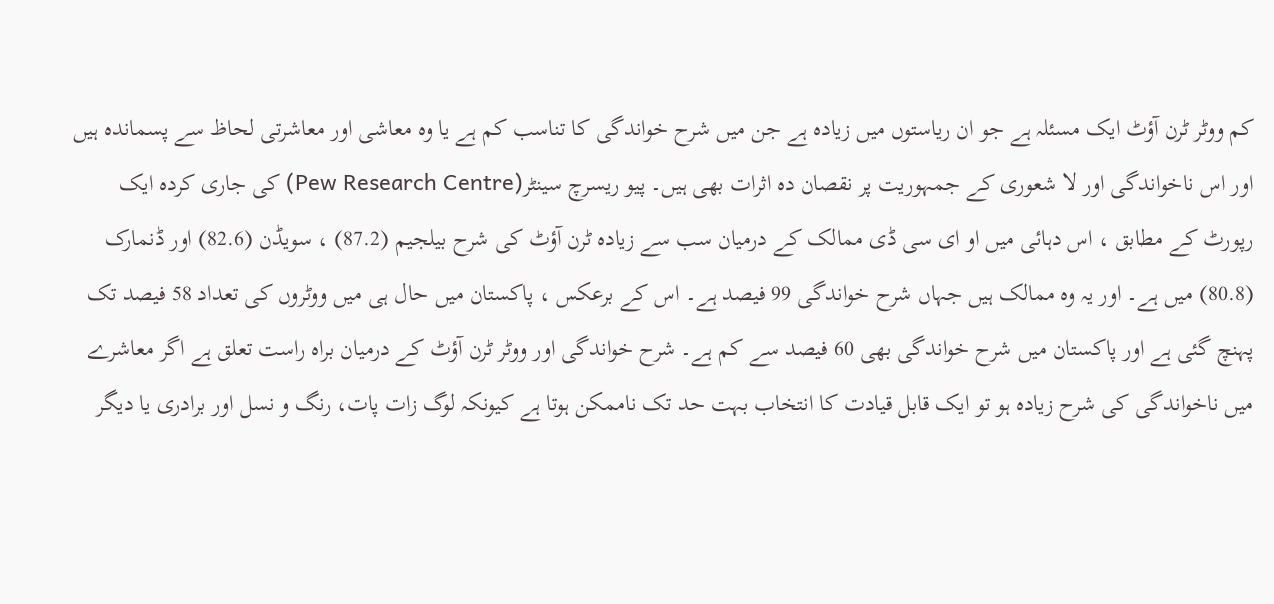کم ووٹر ٹرن آؤٹ ایک مسئلہ ہے جو ان ریاستوں میں زیادہ ہے جن میں شرح خواندگی کا تناسب کم ہے یا وہ معاشی اور معاشرتی لحاظ سے پسماندہ ہیں اور اس ناخواندگی اور لا شعوری کے جمہوریت پر نقصان دہ اثرات بھی ہیں۔ پیو ریسرچ سینٹر(Pew Research Centre) کی جاری کردہ ایک رپورٹ کے مطابق ، اس دہائی میں او ای سی ڈی ممالک کے درمیان سب سے زیادہ ٹرن آؤٹ کی شرح بیلجیم (87.2) ، سویڈن (82.6) اور ڈنمارک (80.8) میں ہے۔ اور یہ وہ ممالک ہیں جہاں شرح خواندگی 99 فیصد ہے۔ اس کے برعکس ، پاکستان میں حال ہی میں ووٹروں کی تعداد 58 فیصد تک پہنچ گئی ہے اور پاکستان میں شرح خواندگی بھی 60 فیصد سے کم ہے۔ شرح خواندگی اور ووٹر ٹرن آؤٹ کے درمیان براہ راست تعلق ہے اگر معاشرے میں ناخواندگی کی شرح زیادہ ہو تو ایک قابل قیادت کا انتخاب بہت حد تک ناممکن ہوتا ہے کیونکہ لوگ زات پات، رنگ و نسل اور برادری یا دیگر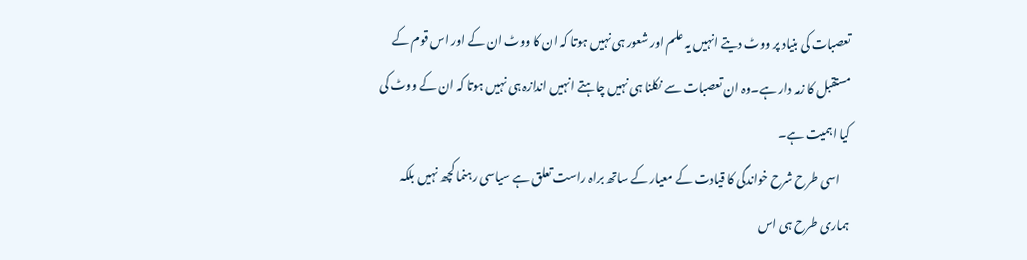تعصبات کی بنیاد پر ووٹ دیتے انہیں یہ علم اور شعور ہی نہیں ہوتا کہ ان کا ووٹ ان کے اور اس قوم کے مستقبل کا زمہ دار ہے۔وہ ان تعصبات سے نکلنا ہی نہیں چاہتے انہیں اندازہ ہی نہیں ہوتا کہ ان کے ووٹ کی کیا اہمیت ہے۔
    اسی طرح شرح خواندگی کا قیادت کے معیار کے ساتھ براہ راست تعلق ہے سیاسی رہنما کچھ نہیں بلکہ ہماری طرح ہی اس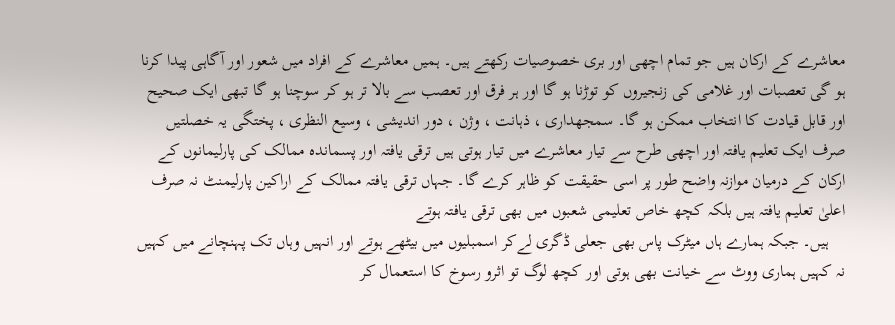معاشرے کے ارکان ہیں جو تمام اچھی اور بری خصوصیات رکھتے ہیں۔ ہمیں معاشرے کے افراد میں شعور اور آگاہی پیدا کرنا ہو گی تعصبات اور غلامی کی زنجیروں کو توڑنا ہو گا اور ہر فرق اور تعصب سے بالا تر ہو کر سوچنا ہو گا تبھی ایک صحیح اور قابل قیادت کا انتخاب ممکن ہو گا۔ سمجھداری ، ذہانت ، وژن ، دور اندیشی ، وسیع النظری ، پختگی یہ خصلتیں صرف ایک تعلیم یافتہ اور اچھی طرح سے تیار معاشرے میں تیار ہوتی ہیں ترقی یافتہ اور پسماندہ ممالک کی پارلیمانوں کے ارکان کے درمیان موازنہ واضح طور پر اسی حقیقت کو ظاہر کرے گا۔ جہاں ترقی یافتہ ممالک کے اراکین پارلیمنٹ نہ صرف اعلیٰ تعلیم یافتہ ہیں بلکہ کچھ خاص تعلیمی شعبوں میں بھی ترقی یافتہ ہوتے
    ہیں۔ جبکہ ہمارے ہاں میٹرک پاس بھی جعلی ڈگری لےکر اسمبلیوں میں بیٹھے ہوتے اور انہیں وہاں تک پہنچانے میں کہیں نہ کہیں ہماری ووٹ سے خیانت بھی ہوتی اور کچھ لوگ تو اثرو رسوخ کا استعمال کر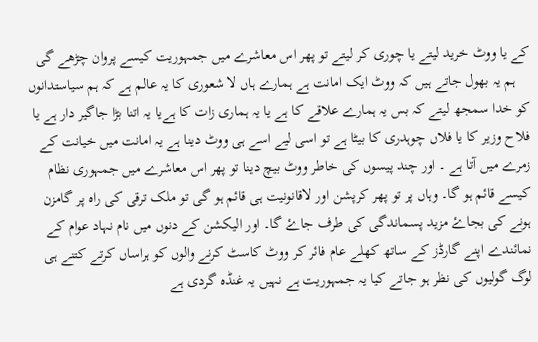کے یا ووٹ خرید لیتے یا چوری کر لیتے تو پھر اس معاشرے میں جمہوریت کیسے پروان چڑھے گی
    ہم یہ بھول جاتے ہیں کہ ووٹ ایک امانت ہے ہمارے ہاں لا شعوری کا یہ عالم ہے کہ ہم سیاستدانوں کو خدا سمجھ لیتے کہ بس یہ ہمارے علاقے کا ہے یا یہ ہماری زات کا ہےیا یہ اتنا بڑا جاگیر دار ہے یا فلاح وزیر کا یا فلاں چوہدری کا بیٹا ہے تو اسی لیے اسے ہی ووٹ دینا ہے یہ امانت میں خیانت کے زمرے میں آتا ہے ۔ اور چند پیسوں کی خاطر ووٹ بیچ دینا تو پھر اس معاشرے میں جمہوری نظام کیسے قائم ہو گا۔ وہاں پر تو پھر کرپشن اور لاقانونیت ہی قائم ہو گی تو ملک ترقی کی راہ پر گامزن ہونے کی بجاۓ مزید پسماندگی کی طرف جاۓ گا۔ اور الیکشن کے دنوں میں نام نہاد عوام کے نمائندے اپنے گارڈز کے ساتھ کھلے عام فائر کر ووٹ کاسٹ کرنے والوں کو ہراساں کرتے کتنے ہی لوگ گولیوں کی نظر ہو جاتے کیا یہ جمہوریت ہے نہیں یہ غنڈہ گردی ہے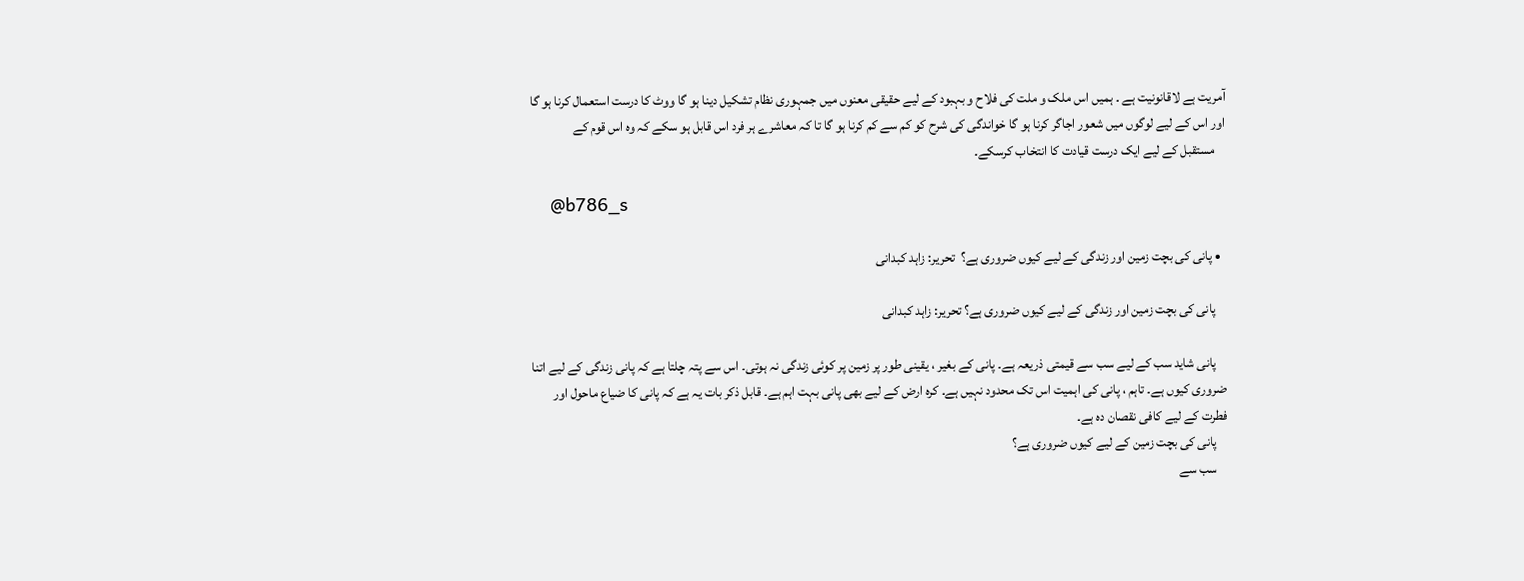آمریت ہے لاقانونیت ہے ۔ ہمیں اس ملک و ملت کی فلاح و بہبود کے لیے حقیقی معنوں میں جمہوری نظام تشکیل دینا ہو گا ووٹ کا درست استعمال کرنا ہو گا اور اس کے لیے لوگوں میں شعور اجاگر کرنا ہو گا خواندگی کی شرح کو کم سے کم کرنا ہو گا تا کہ معاشرے ہر فرد اس قابل ہو سکے کہ وہ اس قوم کے
    مستقبل کے لیے ایک درست قیادت کا انتخاب کرسکے۔

    @b786_s

  • پانی کی بچت زمین اور زندگی کے لیے کیوں ضروری ہے؟  تحریر: زاہد کبدانی

    پانی کی بچت زمین اور زندگی کے لیے کیوں ضروری ہے؟ تحریر: زاہد کبدانی

    پانی شاید سب کے لیے سب سے قیمتی ذریعہ ہے۔ پانی کے بغیر ، یقینی طور پر زمین پر کوئی زندگی نہ ہوتی۔ اس سے پتہ چلتا ہے کہ پانی زندگی کے لیے اتنا ضروری کیوں ہے۔ تاہم ، پانی کی اہمیت اس تک محدود نہیں ہے۔ کرہ ارض کے لیے بھی پانی بہت اہم ہے۔ قابل ذکر بات یہ ہے کہ پانی کا ضیاع ماحول اور فطرت کے لیے کافی نقصان دہ ہے۔
    پانی کی بچت زمین کے لیے کیوں ضروری ہے؟
    سب سے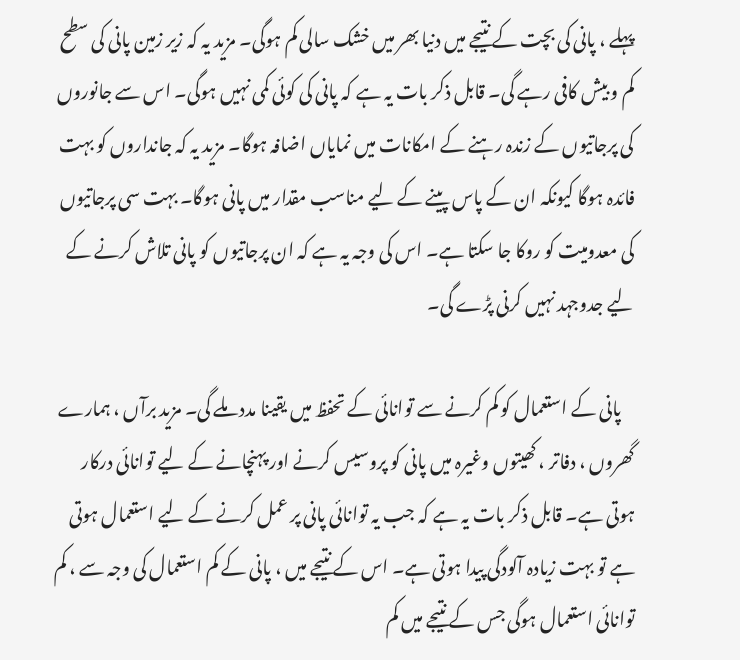پہلے ، پانی کی بچت کے نتیجے میں دنیا بھر میں خشک سالی کم ہوگی۔ مزید یہ کہ زیر زمین پانی کی سطح کم و بیش کافی رہے گی۔ قابل ذکر بات یہ ہے کہ پانی کی کوئی کمی نہیں ہوگی۔ اس سے جانوروں کی پرجاتیوں کے زندہ رہنے کے امکانات میں نمایاں اضافہ ہوگا۔ مزید یہ کہ جانداروں کو بہت فائدہ ہوگا کیونکہ ان کے پاس پینے کے لیے مناسب مقدار میں پانی ہوگا۔ بہت سی پرجاتیوں کی معدومیت کو روکا جا سکتا ہے۔ اس کی وجہ یہ ہے کہ ان پرجاتیوں کو پانی تلاش کرنے کے لیے جدوجہد نہیں کرنی پڑے گی۔

    پانی کے استعمال کو کم کرنے سے توانائی کے تحفظ میں یقینا مدد ملے گی۔ مزید برآں ، ہمارے گھروں ، دفاتر ، کھیتوں وغیرہ میں پانی کو پروسیس کرنے اور پہنچانے کے لیے توانائی درکار ہوتی ہے۔ قابل ذکر بات یہ ہے کہ جب یہ توانائی پانی پر عمل کرنے کے لیے استعمال ہوتی ہے تو بہت زیادہ آلودگی پیدا ہوتی ہے۔ اس کے نتیجے میں ، پانی کے کم استعمال کی وجہ سے ، کم توانائی استعمال ہوگی جس کے نتیجے میں کم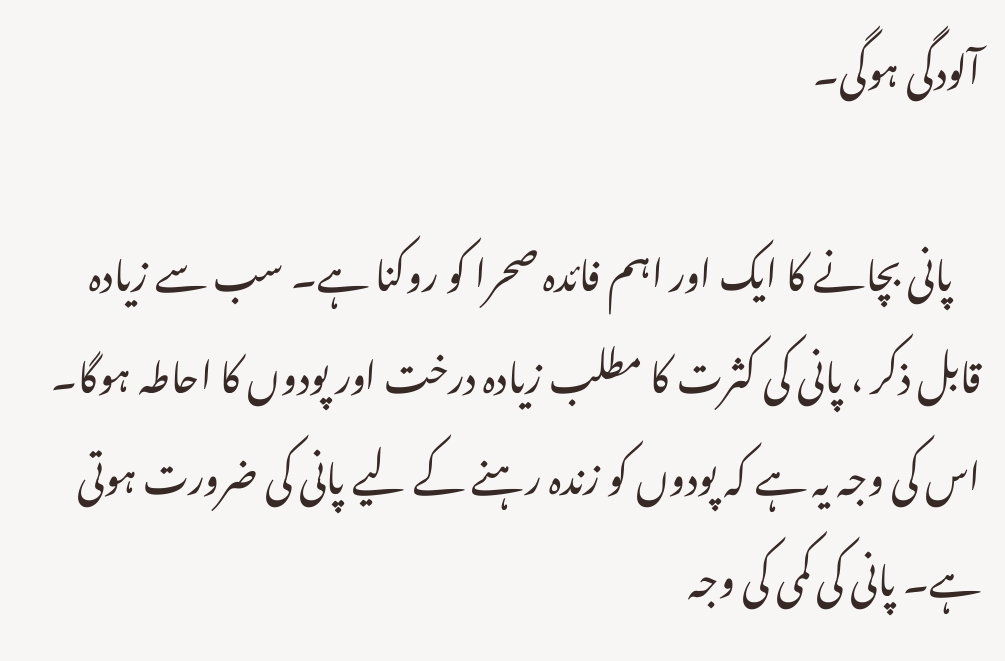آلودگی ہوگی۔

    پانی بچانے کا ایک اور اہم فائدہ صحرا کو روکنا ہے۔ سب سے زیادہ قابل ذکر ، پانی کی کثرت کا مطلب زیادہ درخت اور پودوں کا احاطہ ہوگا۔ اس کی وجہ یہ ہے کہ پودوں کو زندہ رہنے کے لیے پانی کی ضرورت ہوتی ہے۔ پانی کی کمی کی وجہ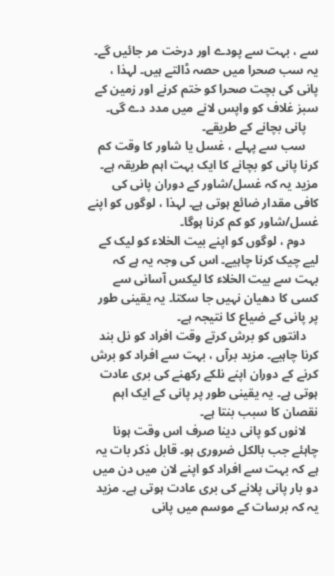سے ، بہت سے پودے اور درخت مر جائیں گے۔ یہ سب صحرا میں حصہ ڈالتے ہیں۔ لہذا ، پانی کی بچت صحرا کو ختم کرنے اور زمین کے سبز غلاف کو واپس لانے میں مدد دے گی۔
    پانی بچانے کے طریقے۔
    سب سے پہلے ، غسل یا شاور کا وقت کم کرنا پانی کو بچانے کا ایک بہت اہم طریقہ ہے۔ مزید یہ کہ غسل/شاور کے دوران پانی کی کافی مقدار ضائع ہوتی ہے۔ لہذا ، لوگوں کو اپنے غسل/شاور کو کم کرنا ہوگا۔
    دوم ، لوگوں کو اپنے بیت الخلاء کو لیک کے لیے چیک کرنا چاہیے۔ اس کی وجہ یہ ہے کہ بہت سے بیت الخلاء کا لیکس آسانی سے کسی کا دھیان نہیں جا سکتا۔ یہ یقینی طور پر پانی کے ضیاع کا نتیجہ ہے۔
    دانتوں کو برش کرتے وقت افراد کو نل بند کرنا چاہیے۔ مزید برآں ، بہت سے افراد کو برش کرنے کے دوران اپنے نلکے رکھنے کی بری عادت ہوتی ہے۔ یہ یقینی طور پر پانی کے ایک اہم نقصان کا سبب بنتا ہے۔
    لانوں کو پانی دینا صرف اس وقت ہونا چاہئے جب بالکل ضروری ہو۔ قابل ذکر بات یہ ہے کہ بہت سے افراد کو اپنے لان میں دن میں دو بار پانی پلانے کی بری عادت ہوتی ہے۔ مزید یہ کہ برسات کے موسم میں پانی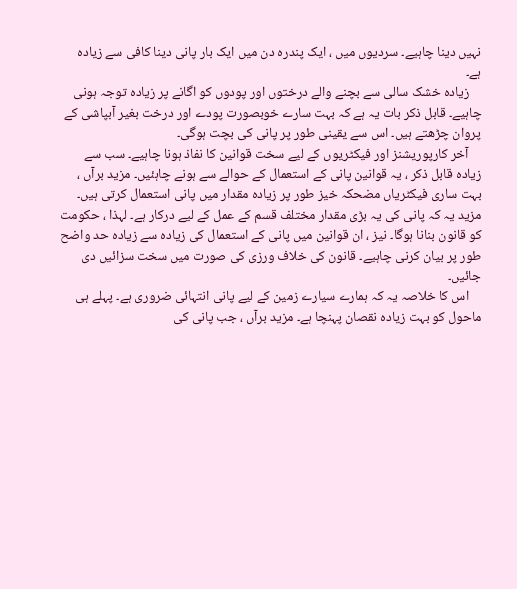نہیں دینا چاہیے۔ سردیوں میں ، ایک پندرہ دن میں ایک بار پانی دینا کافی سے زیادہ ہے۔
    زیادہ خشک سالی سے بچنے والے درختوں اور پودوں کو اگانے پر زیادہ توجہ ہونی چاہیے۔ قابل ذکر بات یہ ہے کہ بہت سارے خوبصورت پودے اور درخت بغیر آبپاشی کے پروان چڑھتے ہیں۔ اس سے یقینی طور پر پانی کی بچت ہوگی۔
    آخر کارپوریشنز اور فیکٹریوں کے لیے سخت قوانین کا نفاذ ہونا چاہیے۔ سب سے زیادہ قابل ذکر ، یہ قوانین پانی کے استعمال کے حوالے سے ہونے چاہئیں۔ مزید برآں ، بہت ساری فیکٹریاں مضحکہ خیز طور پر زیادہ مقدار میں پانی استعمال کرتی ہیں۔ مزید یہ کہ پانی کی یہ بڑی مقدار مختلف قسم کے عمل کے لیے درکار ہے۔ لہذا ، حکومت کو قانون بنانا ہوگا۔ نیز ، ان قوانین میں پانی کے استعمال کی زیادہ سے زیادہ حد واضح طور پر بیان کرنی چاہیے۔ قانون کی خلاف ورزی کی صورت میں سخت سزائیں دی جائیں۔
    اس کا خلاصہ یہ کہ ہمارے سیارے زمین کے لیے پانی انتہائی ضروری ہے۔ پہلے ہی ماحول کو بہت زیادہ نقصان پہنچا ہے۔ مزید برآں ، جب پانی کی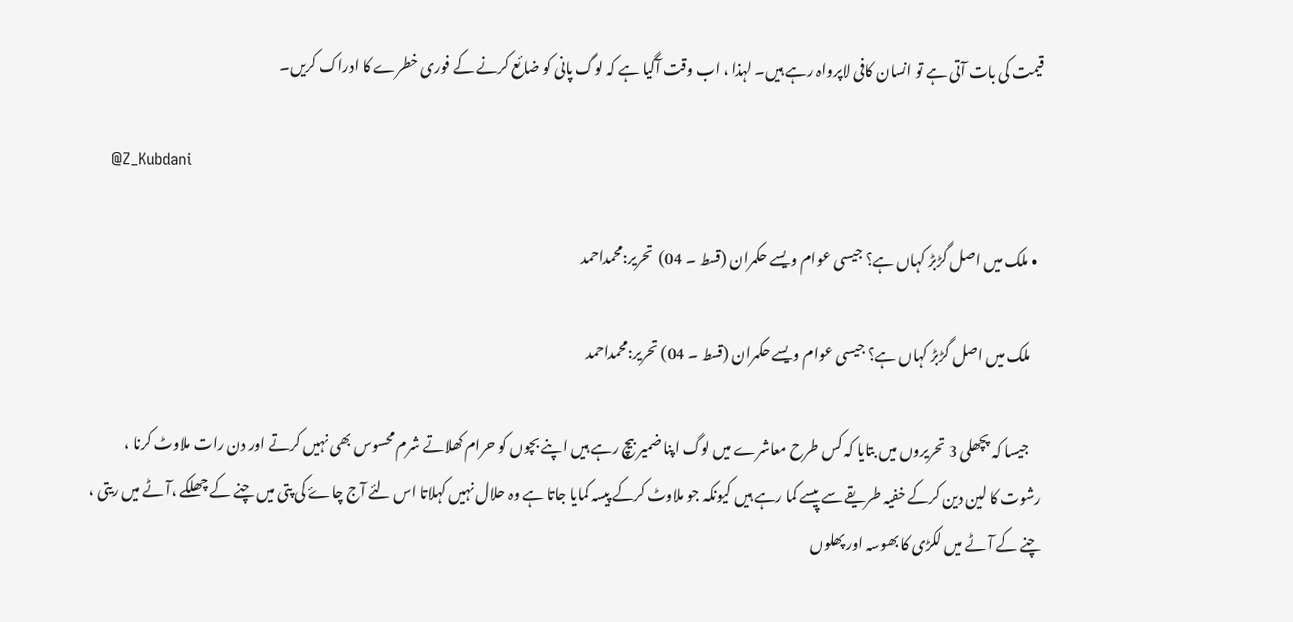قیمت کی بات آتی ہے تو انسان کافی لاپرواہ رہے ہیں۔ لہذا ، اب وقت آگیا ہے کہ لوگ پانی کو ضائع کرنے کے فوری خطرے کا ادراک کریں۔

    @Z_Kubdani

  • ملک میں اصل گڑبڑ کہاں ہے؟ جیسی عوام ویسے حکمران (قسط ۔ 04)  تحریر:محمداحمد

    ملک میں اصل گڑبڑ کہاں ہے؟ جیسی عوام ویسے حکمران (قسط ۔ 04) تحریر:محمداحمد

    جیسا کہ پچھلی 3 تحریروں میں بتایا کہ کس طرح معاشرے میں لوگ اپنا ضمیر بیچ رہے ہیں اپنے بچوں کو حرام کھلاتے شرم محسوس بھی نہیں کرتے اور دن رات ملاوٹ کرنا ، رشوت کا لین دین کرکے خفیہ طریقے سے پیسے کما رہے ہیں کیونکہ جو ملاوٹ کرکے پیسہ کمایا جاتا ہے وہ حلال نہیں کہلاتا اس لئے آج چاۓ کی پتی میں چنے کے چھلکے ،آٹے میں ریتی ، چنے کے آٹے میں لکڑی کا بھوسہ اور پھلوں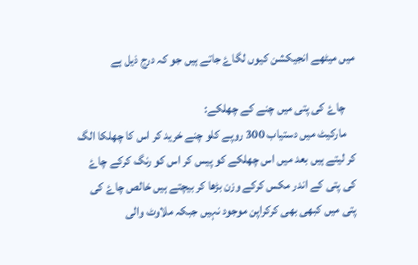میں میٹھے انجیکشن کیوں لگاۓ جاتے ہیں جو کہ درج ذیل ہے

    چاۓ کی پتی میں چنے کے چھلکے:
    مارکیٹ میں دستیاب 300 روپے کلو چنے خرید کر اس کا چھلکا الگ کر لیتے ہیں بعد میں اس چھلکے کو پیس کر اس کو رنگ کرکے چاۓ کی پتی کے اندر مکس کرکے وزن بڑھا کر بیچتے ہیں خالص چاۓ کی پتی میں کبھی بھی کرکراپن موجود نہیں جبکہ ملاوٹ والی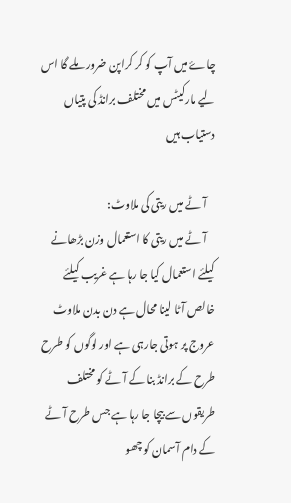چاۓ میں آپ کو کر کراپن ضرور ملے گا اس لیے مارکیٹس میں مختلف برانڈ کی پتیاں دستیاب ہیں

    آٹے میں ریتی کی ملاوٹ:
    آٹے میں ریتی کا استعمال وزن بڑھانے کیلئے استعمال کیا جا رہا ہے غریب کیلئے خالص آٹا لینا محال ہے دن بدن ملاوٹ عروج پر ہوتی جارہی ہے اور لوگوں کو طرح طرح کے برانڈ بنا کے آٹے کو مختلف طریقوں سے بیچا جا رہا ہے جس طرح آٹے کے دام آسمان کو چھو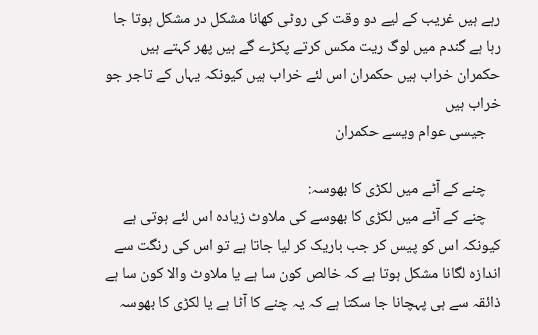رہے ہیں غریب کے لیے دو وقت کی روٹی کھانا مشکل در مشکل ہوتا جا رہا ہے گندم میں لوگ ریت مکس کرتے پکڑے گے ہیں پھر کہتے ہیں حکمران خراب ہیں حکمران اس لئے خراب ہیں کیونکہ یہاں کے تاجر جو خراب ہیں
    جیسی عوام ویسے حکمران

    چنے کے آٹے میں لکڑی کا بھوسہ:
    چنے کے آٹے میں لکڑی کا بھوسے کی ملاوٹ زیادہ اس لئے ہوتی ہے کیونکہ اس کو پیس کر جب باریک کر لیا جاتا ہے تو اس کی رنگت سے اندازہ لگانا مشکل ہوتا ہے کہ خالص کون سا ہے یا ملاوٹ والا کون سا ہے ذائقہ سے ہی پہچانا جا سکتا ہے کہ یہ چنے کا آٹا ہے یا لکڑی کا بھوسہ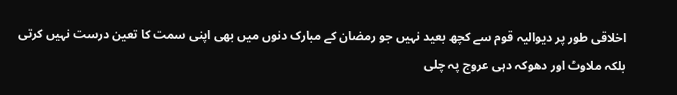اخلاقی طور پر دیوالیہ قوم سے کچھ بعید نہیں جو رمضان کے مبارک دنوں میں بھی اپنی سمت کا تعین درست نہیں کرتی بلکہ ملاوٹ اور دھوکہ دہی عروج پہ چلی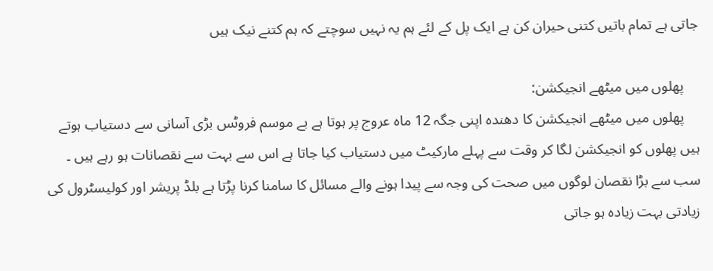جاتی ہے تمام باتیں کتنی حیران کن ہے ایک پل کے لئے ہم یہ نہیں سوچتے کہ ہم کتنے نیک ہیں

    پھلوں میں میٹھے انجیکشن:
    پھلوں میں میٹھے انجیکشن کا دھندہ اپنی جگہ 12 ماہ عروج پر ہوتا ہے بے موسم فروٹس بڑی آسانی سے دستیاب ہوتے ہیں پھلوں کو انجیکشن لگا کر وقت سے پہلے مارکیٹ میں دستیاب کیا جاتا ہے اس سے بہت سے نقصانات ہو رہے ہیں ۔ سب سے بڑا نقصان لوگوں میں صحت کی وجہ سے پیدا ہونے والے مسائل کا سامنا کرنا پڑتا ہے بلڈ پریشر اور کولیسٹرول کی زیادتی بہت زیادہ ہو جاتی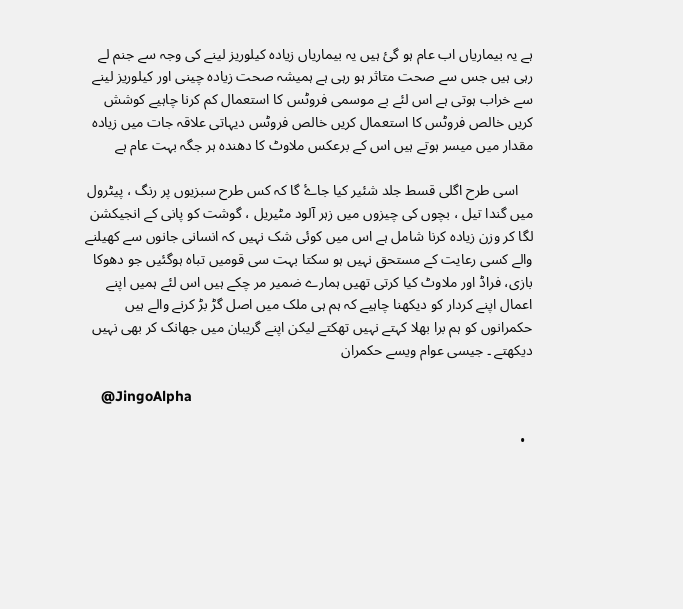ہے یہ بیماریاں اب عام ہو گئ ہیں یہ بیماریاں زیادہ کیلوریز لینے کی وجہ سے جنم لے رہی ہیں جس سے صحت متاثر ہو رہی ہے ہمیشہ صحت زیادہ چینی اور کیلوریز لینے سے خراب ہوتی ہے اس لئے بے موسمی فروٹس کا استعمال کم کرنا چاہیے کوشش کریں خالص فروٹس کا استعمال کریں خالص فروٹس دیہاتی علاقہ جات میں زیادہ مقدار میں میسر ہوتے ہیں اس کے برعکس ملاوٹ کا دھندہ ہر جگہ بہت عام ہے

    اسی طرح اگلی قسط جلد شئیر کیا جاۓ گا کہ کس طرح سبزیوں پر رنگ ، پیٹرول میں گندا تیل ، بچوں کی چیزوں میں زہر آلود مٹیریل ، گوشت کو پانی کے انجیکشن لگا کر وزن زیادہ کرنا شامل ہے اس میں کوئی شک نہیں کہ انسانی جانوں سے کھیلنے والے کسی رعایت کے مستحق نہیں ہو سکتا بہت سی قومیں تباہ ہوگئیں جو دھوکا بازی، فراڈ اور ملاوٹ کیا کرتی تھیں ہمارے ضمیر مر چکے ہیں اس لئے ہمیں اپنے اعمال اپنے کردار کو دیکھنا چاہیے کہ ہم ہی ملک میں اصل گڑ بڑ کرنے والے ہیں حکمرانوں کو ہم برا بھلا کہتے نہیں تھکتے لیکن اپنے گریبان میں جھانک کر بھی نہیں دیکھتے ۔ جیسی عوام ویسے حکمران

    @JingoAlpha

  •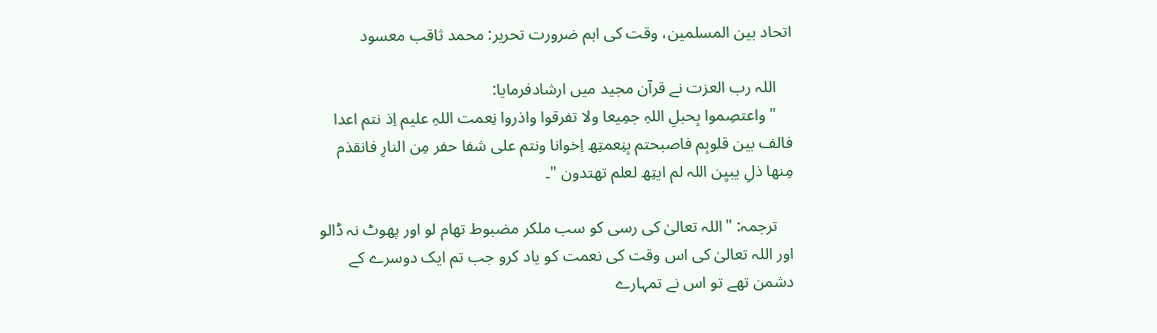اتحاد بین المسلمین، وقت کی اہم ضرورت تحریر: محمد ثاقب معسود

    اللہ رب العزت نے قرآن مجید میں ارشادفرمایا:
    "واعتصِموا بِحبلِ اللہِ جمِیعا ولا تفرقوا واذروا نِعمت اللہِ علیم اِذ نتم اعدا فالف بین قلوبِم فاصبحتم بِنِعمتِھ اِخوانا ونتم علی شفا حفر مِن النارِ فانقذم مِنھا ذلِ یبیِن اللہ لم ایتِھ لعلم تھتدون "۔

    ترجمہ: "اللہ تعالیٰ کی رسی کو سب ملکر مضبوط تھام لو اور پھوٹ نہ ڈالو اور اللہ تعالیٰ کی اس وقت کی نعمت کو یاد کرو جب تم ایک دوسرے کے دشمن تھے تو اس نے تمہارے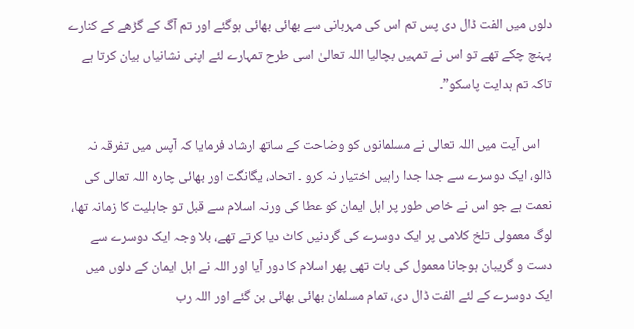دلوں میں الفت ڈال دی پس تم اس کی مہربانی سے بھائی بھائی ہوگئے اور تم آگ کے گڑھے کے کنارے پہنچ چکے تھے تو اس نے تمہیں بچالیا اللہ تعالیٰ اسی طرح تمہارے لئے اپنی نشانیاں بیان کرتا ہے تاکہ تم ہدایت پاسکو”۔

    اس آیت میں اللہ تعالی نے مسلمانوں کو وضاحت کے ساتھ ارشاد فرمایا کہ آپس میں تفرقہ نہ ڈالو، ایک دوسرے سے جدا جدا راہیں اختیار نہ کرو ۔ اتحاد، یگانگت اور بھائی چارہ اللہ تعالی کی نعمت ہے جو اس نے خاص طور پر اہل ایمان کو عطا کی ورنہ اسلام سے قبل تو جاہلیت کا زمانہ تھا، لوگ معمولی تلخ کلامی پر ایک دوسرے کی گردنیں کاٹ دیا کرتے تھے، بلا وجہ ایک دوسرے سے دست و گریبان ہوجانا معمول کی بات تھی پھر اسلام کا دور آیا اور اللہ نے اہل ایمان کے دلوں میں ایک دوسرے کے لئے الفت ڈال دی، تمام مسلمان بھائی بھائی بن گئے اور اللہ رب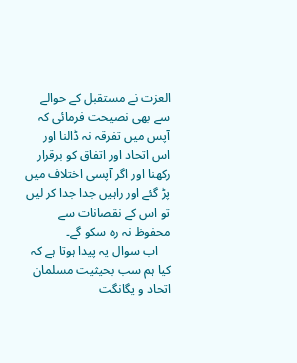العزت نے مستقبل کے حوالے سے بھی نصیحت فرمائی کہ آپس میں تفرقہ نہ ڈالنا اور اس اتحاد اور اتفاق کو برقرار رکھنا اور اگر آپسی اختلاف میں پڑ گئے اور راہیں جدا جدا کر لیں تو اس کے نقصانات سے محفوظ نہ رہ سکو گے۔
    اب سوال یہ پیدا ہوتا ہے کہ کیا ہم سب بحیثیت مسلمان اتحاد و یگانگت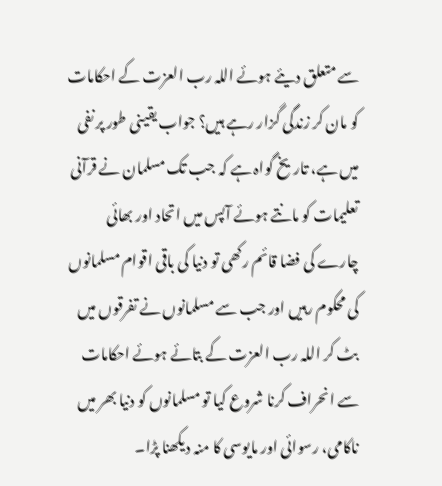سے متعلق دیئے ہوئے اللہ رب العزت کے احکامات کو مان کر زندگی گزار رہے ہیں؟ جواب یقینی طور پر نفی میں ہے، تاریخ گواہ ہے کہ جب تک مسلمان نے قرآنی تعلیمات کو مانتے ہوئے آپس میں اتحاد اور بھائی چارے کی فضا قائم رکھی تو دنیا کی باقی اقوام مسلمانوں کی محکوم رہیں اور جب سے مسلمانوں نے تفرقوں میں بٹ کر اللہ رب العزت کے بتائے ہوئے احکامات سے انحراف کرنا شروع کیا تو مسلمانوں کو دنیا بھر میں ناکامی، رسوائی اور مایوسی کا منہ دیکھنا پڑا۔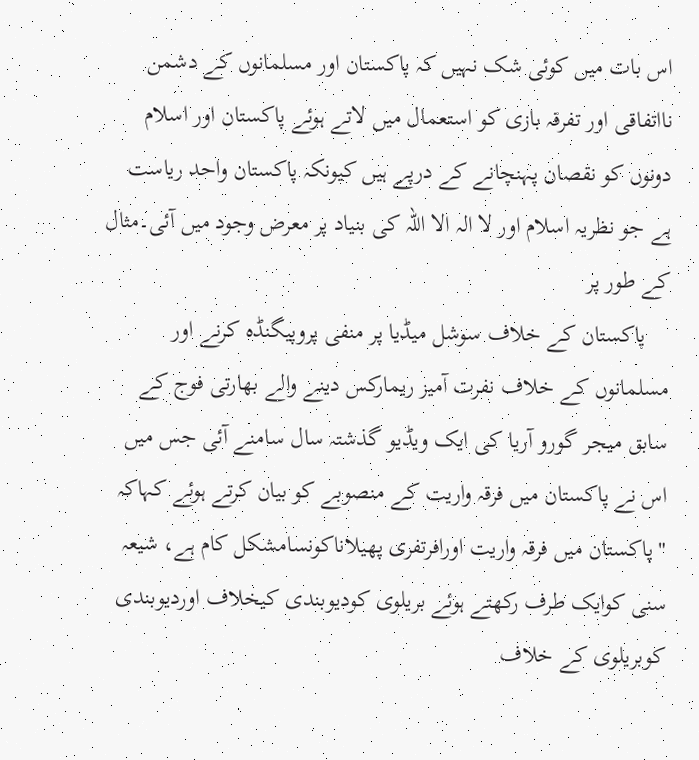اس بات میں کوئی شک نہیں کہ پاکستان اور مسلمانوں کے دشمن نااتفاقی اور تفرقہ بازی کو استعمال میں لاتے ہوئے پاکستان اور اسلام دونوں کو نقصان پہنچانے کے درپے ہیں کیونکہ پاکستان واحد ریاست ہے جو نظریہ اسلام اور لا الہ الا اللہ کی بنیاد پر معرض وجود میں آئی۔مثال کے طور پر
    پاکستان کے خلاف سوشل میڈیا پر منفی پروپیگنڈہ کرنے اور مسلمانوں کے خلاف نفرت آمیز ریمارکس دینے والے بھارتی فوج کے سابق میجر گورو آریا کی ایک ویڈیو گذشتہ سال سامنے آئی جس میں اس نے پاکستان میں فرقہ واریت کے منصوبے کو بیان کرتے ہوئے کہاکہ "پاکستان میں فرقہ واریت اورافرتفری پھیلاناکونسامشکل کام ہے، شیعہ سنی کوایک طرف رکھتے ہوئے بریلوی کودیوبندی کیخلاف اوردیوبندی کوبریلوی کے خلاف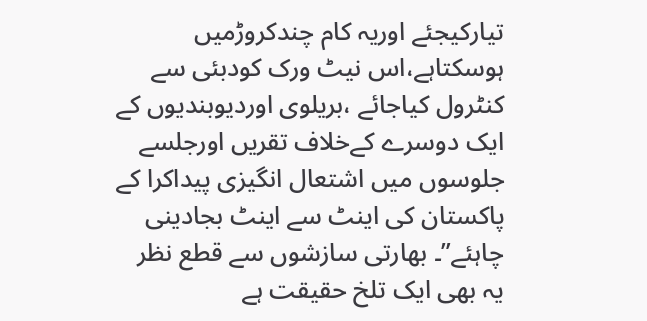تیارکیجئے اوریہ کام چندکروڑمیں ہوسکتاہے،اس نیٹ ورک کودبئی سے کنٹرول کیاجائے ،بریلوی اوردیوبندیوں کے ایک دوسرے کےخلاف تقریں اورجلسے جلوسوں میں اشتعال انگیزی پیداکرا کے پاکستان کی اینٹ سے اینٹ بجادینی چاہئے”۔ بھارتی سازشوں سے قطع نظر یہ بھی ایک تلخ حقیقت ہے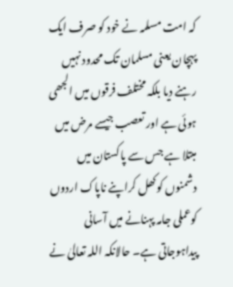کہ امت مسلمہ نے خود کو صرف ایک پہچان یعنی مسلمان تک محدود نہیں رہنے دیا بلکہ مختلف فرقوں میں الجھی ہوئی ہے اور تعصب جیسے مرض میں مبتلا ہے جس سے پاکستان میں دشمنوں کوکھل کراپنے ناپاک اردوں کوعملی جامہ پہنانے میں آسانی پیداہوجاتی ہے۔ حالانکہ اللہ تعالیٰ نے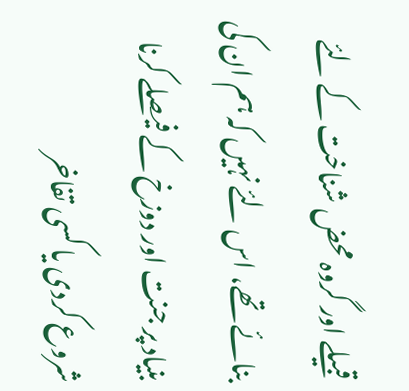قبیلے اور گروہ محض شناخت کے لئے بنائے تھے، اس لئے نہیں کہ ہم ان کی بنیاد پر جنت اور دوزخ کے فیصلے کرنا شروع کردی یا کسی تفاخر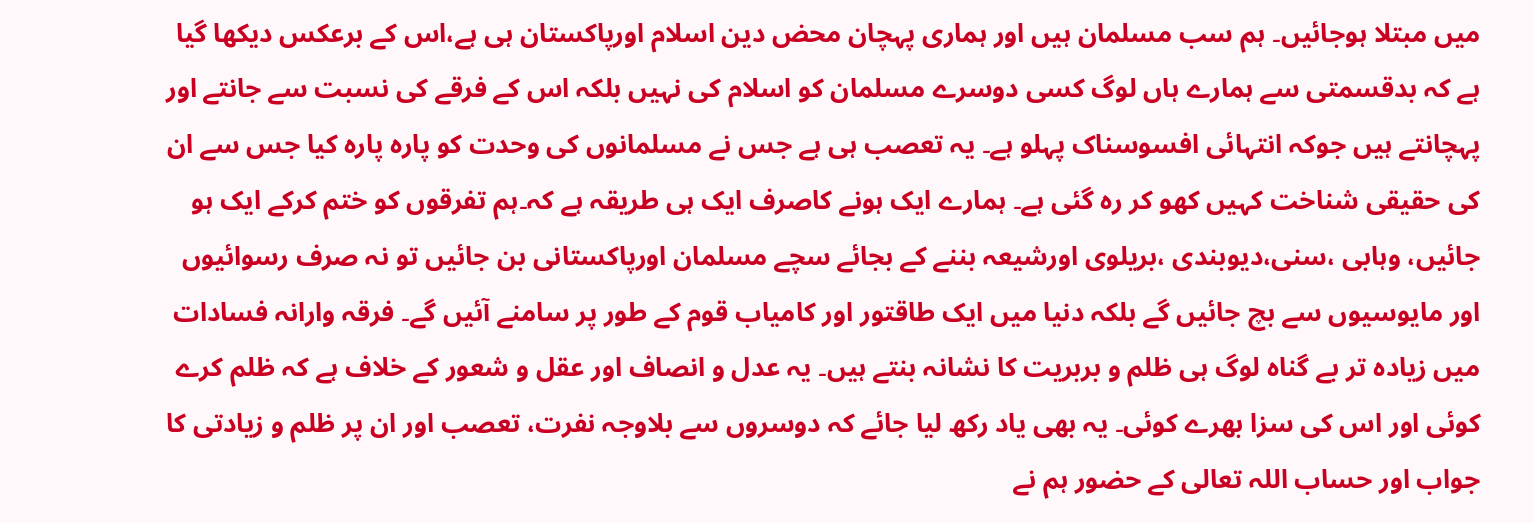میں مبتلا ہوجائیں۔ ہم سب مسلمان ہیں اور ہماری پہچان محض دین اسلام اورپاکستان ہی ہے،اس کے برعکس دیکھا گیا ہے کہ بدقسمتی سے ہمارے ہاں لوگ کسی دوسرے مسلمان کو اسلام کی نہیں بلکہ اس کے فرقے کی نسبت سے جانتے اور پہچانتے ہیں جوکہ انتہائی افسوسناک پہلو ہے۔ یہ تعصب ہی ہے جس نے مسلمانوں کی وحدت کو پارہ پارہ کیا جس سے ان کی حقیقی شناخت کہیں کھو کر رہ گئی ہے۔ ہمارے ایک ہونے کاصرف ایک ہی طریقہ ہے کہ۔ہم تفرقوں کو ختم کرکے ایک ہو جائیں، وہابی ،سنی،دیوبندی ،بریلوی اورشیعہ بننے کے بجائے سچے مسلمان اورپاکستانی بن جائیں تو نہ صرف رسوائیوں اور مایوسیوں سے بچ جائیں گے بلکہ دنیا میں ایک طاقتور اور کامیاب قوم کے طور پر سامنے آئیں گے۔ فرقہ وارانہ فسادات میں زیادہ تر بے گناہ لوگ ہی ظلم و بربریت کا نشانہ بنتے ہیں۔ یہ عدل و انصاف اور عقل و شعور کے خلاف ہے کہ ظلم کرے کوئی اور اس کی سزا بھرے کوئی۔ یہ بھی یاد رکھ لیا جائے کہ دوسروں سے بلاوجہ نفرت، تعصب اور ان پر ظلم و زیادتی کا جواب اور حساب اللہ تعالی کے حضور ہم نے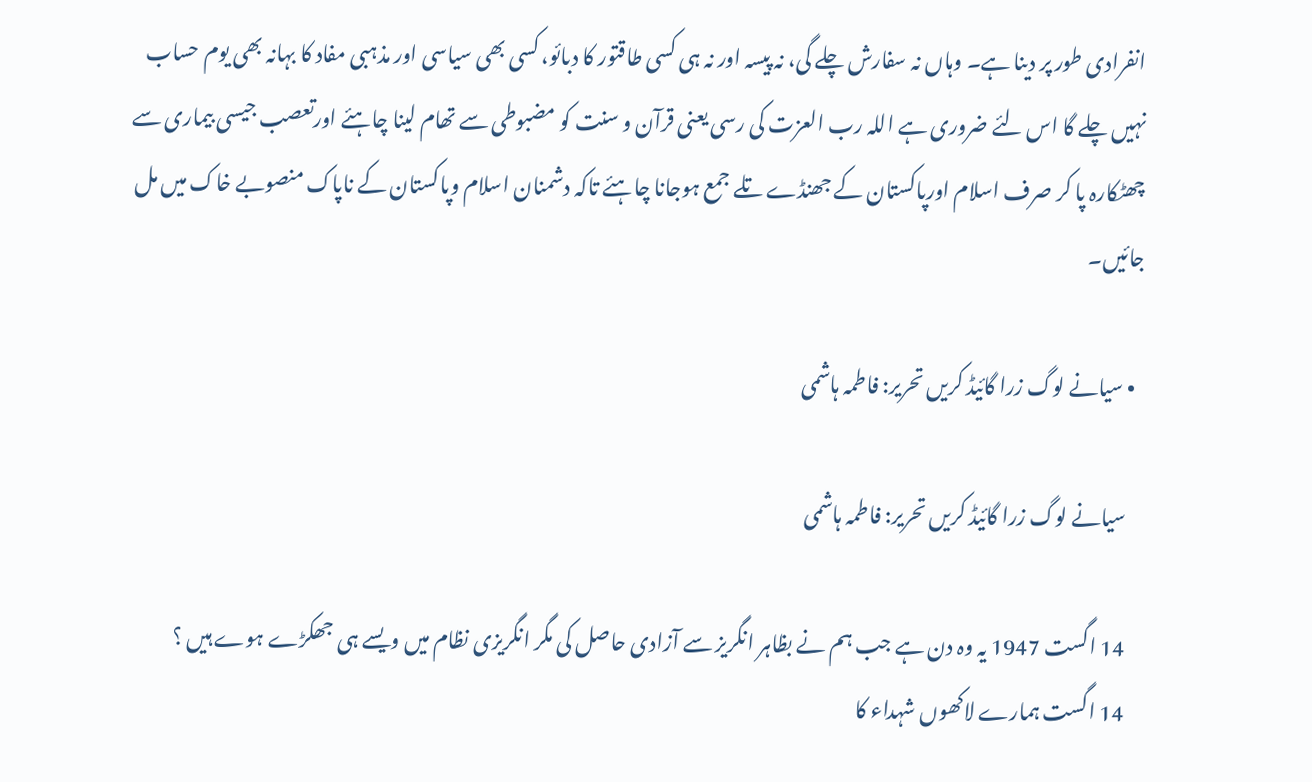انفرادی طور پر دینا ہے۔ وہاں نہ سفارش چلے گی، نہ پیسہ اور نہ ہی کسی طاقتور کا دبائو، کسی بھی سیاسی اور مذہبی مفاد کا بہانہ بھی یوم حساب نہیں چلے گا اس لئے ضروری ہے اللہ رب العزت کی رسی یعنی قرآن و سنت کو مضبوطی سے تھام لینا چاہئے اورتعصب جیسی بیماری سے چھٹکارہ پا کر صرف اسلام اورپاکستان کے جھنڈے تلے جمع ہوجانا چاہئے تاکہ دشمنان اسلام وپاکستان کے ناپاک منصوبے خاک میں مل جائیں۔

  • سیانے لوگ زرا گائیڈ کریں تحریر: فاطمہ ہاشمی

    سیانے لوگ زرا گائیڈ کریں تحریر: فاطمہ ہاشمی

    14 اگست 1947 یہ وہ دن ہے جب ہم نے بظاہر انگریز سے آزادی حاصل کی مگر انگریزی نظام میں ویسے ہی جھکڑے ہوے ہیں ؟
    14 اگست ہمارے لاکھوں شہداء کا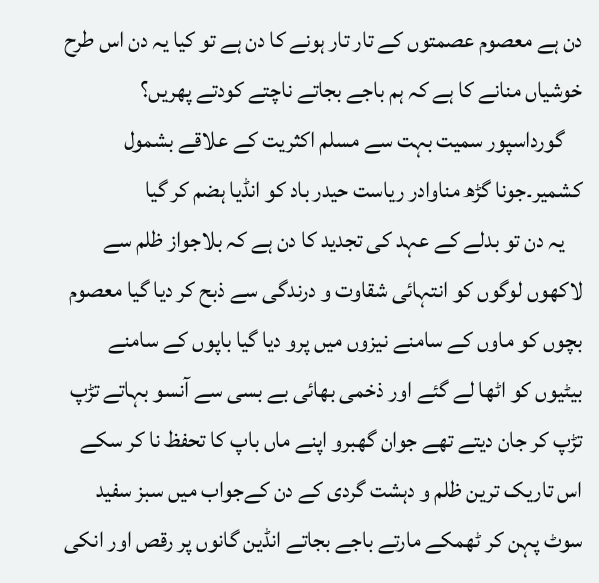دن ہے معصوم عصمتوں کے تار تار ہونے کا دن ہے تو کیا یہ دن اس طرح خوشیاں منانے کا ہے کہ ہم باجے بجاتے ناچتے کودتے پھریں؟
    گورداسپور سمیت بہت سے مسلم اکثریت کے علاقے بشمول کشمیر۔جونا گڑھ مناوادر ریاست حیدر باد کو انڈیا ہضم کر گیا
    یہ دن تو بدلے کے عہد کی تجدید کا دن ہے کہ بلاجواز ظلم سے لاکھوں لوگوں کو انتہائی شقاوت و درندگی سے ذبح کر دیا گیا معصوم بچوں کو ماوں کے سامنے نیزوں میں پرو دیا گیا باپوں کے سامنے بیٹیوں کو اٹھا لے گئے اور ذخمی بھائی بے بسی سے آنسو بہاتے تڑپ تڑپ کر جان دیتے تھے جوان گھبرو اپنے ماں باپ کا تحفظ نا کر سکے اس تاریک ترین ظلم و دہشت گردی کے دن کےجواب میں سبز سفید سوٹ پہن کر ٹھمکے مارتے باجے بجاتے انڈین گانوں پر رقص اور انکی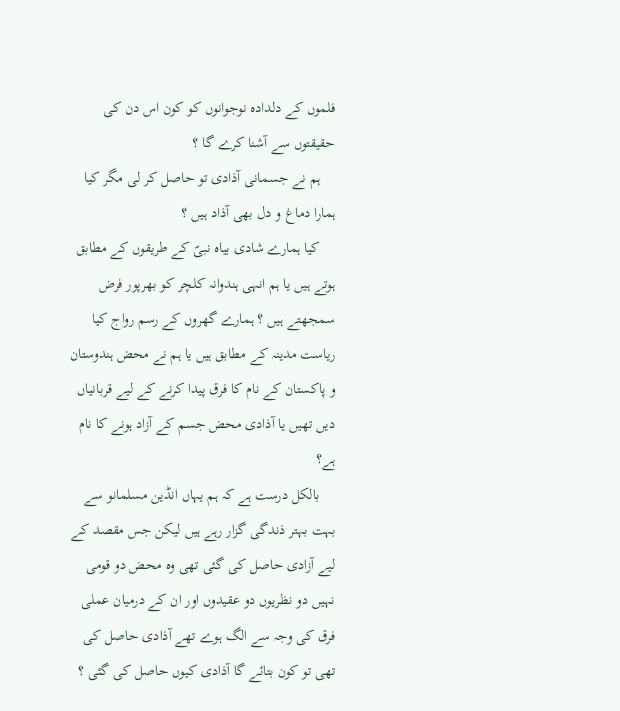فلموں کے دلدادہ نوجوانوں کو کون اس دن کی حقیقتوں سے آشنا کرے گا ؟
    ہم نے جسمانی آذادی تو حاصل کر لی مگر کیا ہمارا دماغ و دل بھی آذاد ہیں ؟
    کیا ہمارے شادی بیاہ نبیؐ کے طریقوں کے مطابق ہوتے ہیں یا ہم انہی ہندوانہ کلچر کو بھرپور فرض سمجھتے ہیں ؟ ہمارے گھروں کے رسم رواج کیا ریاست مدینہ کے مطابق ہیں یا ہم نے محض ہندوستان و پاکستان کے نام کا فرق پیدا کرنے کے لیے قربانیاں دیں تھیں یا آذادی محض جسم کے آزاد ہونے کا نام ہے؟
    بالکل درست ہے کہ ہم یہاں انڈین مسلمانو سے بہت بہتر ذندگی گزار رہے ہیں لیکن جس مقصد کے لیے آزادی حاصل کی گئی تھی وہ محض دو قومی نہیں دو نظریوں دو عقیدوں اور ان کے درمیان عملی فرق کی وجہ سے الگ ہوے تھے آذادی حاصل کی تھی تو کون بتائے گا آذادی کیوں حاصل کی گئی ؟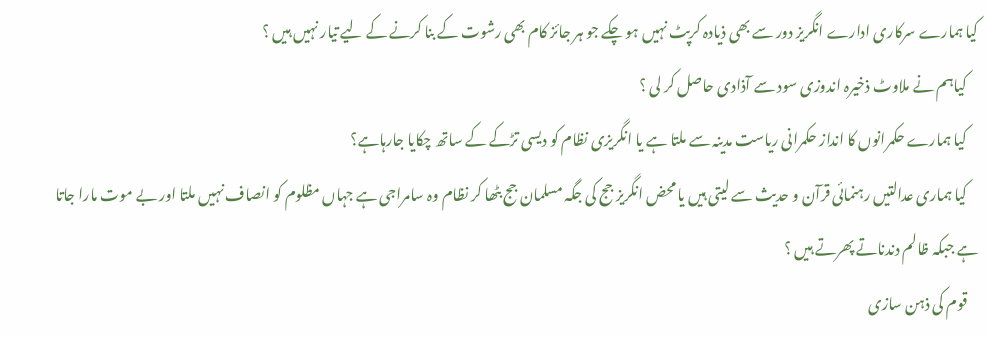کیا ہمارے سرکاری ادارے انگریز دور سے بھی ذیادہ کرپٹ نہیں ہو چکے جو ہر جائز کام بھی رشوت کے بنا کرنے کے لیے تیار نہیں ہیں ؟
    کیاہم نے ملاوٹ ذخیرہ اندوزی سود سے آذادی حاصل کر لی ؟
    کیا ہمارے حکمرانوں کا انداز حکمرانی ریاست مدینہ سے ملتا ہے یا انگریزی نظام کو دیسی تڑکے کے ساتھ چکایا جارہاہے؟
    کیا ہماری عدالتیں رہنمائی قرآن و حدیث سے لیتی ہیں یا محض انگریز جج کی جگہ مسلمان جج بٹھا کر نظام وہ سامراجی ہے جہاں مظلوم کو انصاف نہیں ملتا اور بے موت مارا جاتا ہے جبکہ ظالم دندناتے پھرتے ہیں ؟
    قوم کی ذہن سازی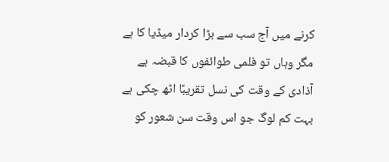کرنے میں آج سب سے بڑا کردار میڈیا کا ہے مگر وہاں تو فلمی طوائفوں کا قبضہ ہے آذادی کے وقت کی نسل تقریبًا اٹھ چکی ہے بہت کم لوگ جو اس وقت سن شعور کو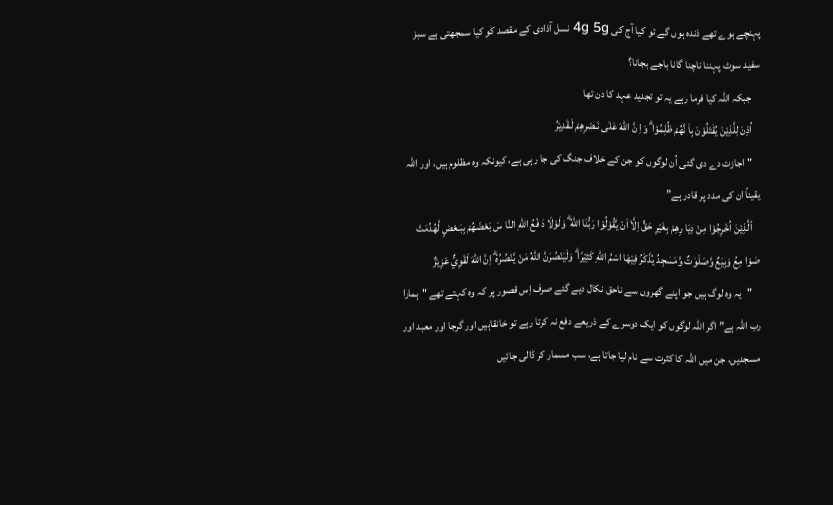پہنچے ہوے تھے ذندہ ہوں گے تو کیا آج کی 4g 5g نسل آذادی کے مقصد کو کیا سمجھتی ہے سبز سفید سوٹ پہننا ناچنا گانا باجے بجانا؟
    جبکہ اللہ کیا فرما رہے یہ تو تجدید عہد کا دن تھا
    اُذِنَ لِلَّذِيْنَ يُقٰتَلُوْنَ بِاَ نَّهُمْ ظُلِمُوْا ۗ وَاِ نَّ اللّٰهَ عَلٰى نَـصْرِهِمْ لَـقَدِيْرُ
    "اجازت دے دی گئی اُن لوگوں کو جن کے خلاف جنگ کی جا رہی ہے، کیونکہ وہ مظلوم ہیں، اور اللہ یقیناً ان کی مدد پر قادر ہے”
    ٱلَّذِيْنَ اُخْرِجُوْا مِنْ دِيَا رِهِمْ بِغَيْرِ حَقٍّ اِلَّاۤ اَنْ يَّقُوْلُوْا رَبُّنَا اللّٰهُ ۗ وَلَوْلَا دَ فْعُ اللّٰهِ النَّا سَ بَعْضَهُمْ بِبَـعْضٍ لَّهُدِّمَتْ صَوَا مِعُ وَبِيَعٌ وَّصَلَوٰتٌ وَّمَسٰجِدُ يُذْكَرُ فِيْهَا اسْمُ اللّٰهِ كَثِيْرًا ۗ وَلَيَنْصُرَنَّ اللّٰهُ مَنْ يَّنْصُرُهٗ ۗ اِنَّ اللّٰهَ لَقَوِيٌّ عَزِيْزٌ
    "یہ وہ لوگ ہیں جو اپنے گھروں سے ناحق نکال دیے گئے صرف اِس قصور پر کہ وہ کہتے تھے "ہمارا رب اللہ ہے” اگر اللہ لوگوں کو ایک دوسرے کے ذریعے دفع نہ کرتا رہے تو خانقاہیں اور گرجا اور معبد اور مسجدیں، جن میں اللہ کا کثرت سے نام لیا جاتا ہے، سب مسمار کر ڈالی جائیں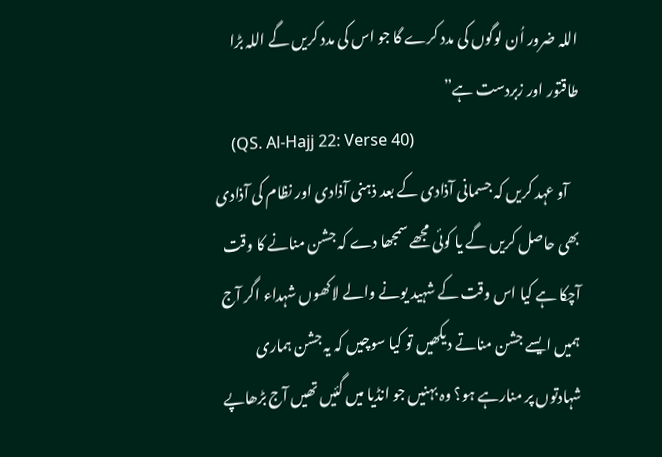اللہ ضرور اُن لوگوں کی مدد کرے گا جو اس کی مدد کریں گے اللہ بڑا طاقتور اور زبردست ہے”
    (QS. Al-Hajj 22: Verse 40)
    آو عہد کریں کہ جسمانی آذادی کے بعد ذہنی آذادی اور نظام کی آذادی بھی حاصل کریں گے یا کوئی مجھے سمجھا دے کہ جشن منانے کا وقت آچکا ہے کیا اس وقت کے شہید یونے والے لاکھوں شہداء اگر آج ہمیں ایسے جشن مناتے دیکھیں تو کیا سوچیں کہ یہ جشن ہماری شہادتوں پر منارہے ہو؟ وہ بہنیں جو انڈیا میں گئیں تھیں آج بڑھاپے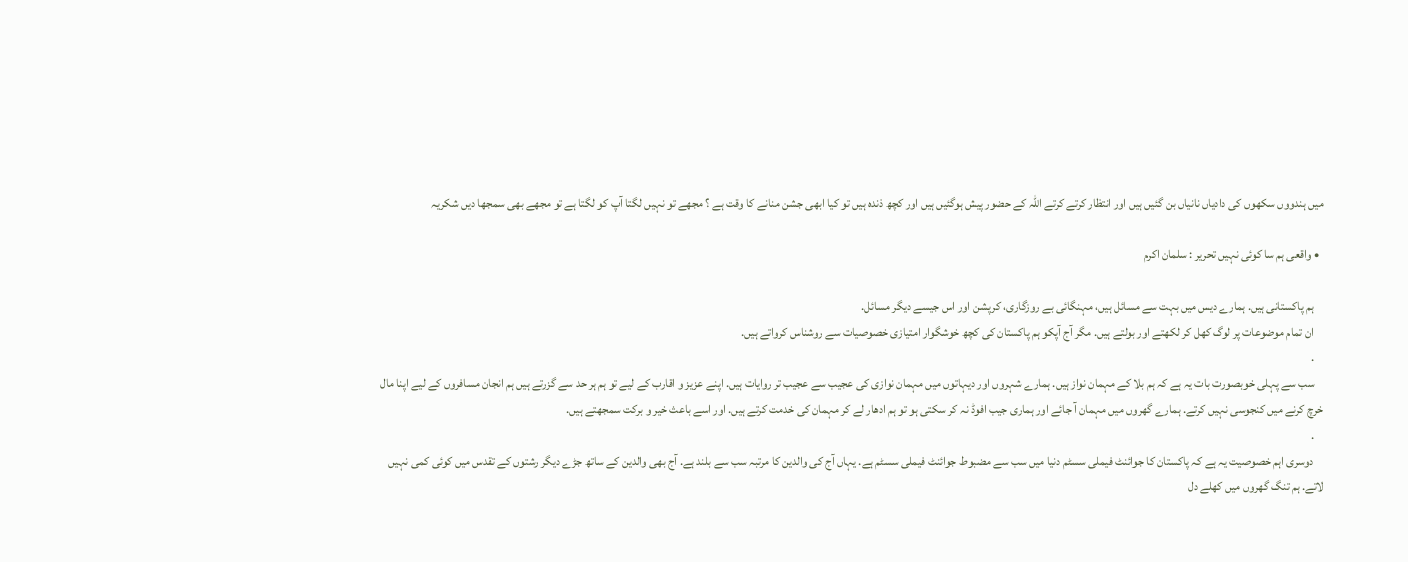میں ہندووں سکھوں کی دادیاں نانیاں بن گئیں ہیں اور انتظار کرتے کرتے اللہ کے حضور پیش ہوگئیں ہیں اور کچھ ذندہ ہیں تو کیا ابھی جشن منانے کا وقت ہے ؟ مجھے تو نہیں لگتا آپ کو لگتا ہے تو مجھے بھی سمجھا دیں شکریہ

  • واقعی ہم سا کوئی نہیں تحریر : سلمان اکرم

    ہم پاکستانی ہیں. ہمارے دیس میں بہت سے مسائل ہیں، مہنگائی بے روزگاری، کرپشن اور اس جیسے دیگر مسائل.
    ان تمام موضوعات پر لوگ کھل کر لکھتے اور بولتے ہیں. مگر آج آپکو ہم پاکستان کی کچھ خوشگوار امتیازی خصوصیات سے روشناس کرواتے ہیں.
    .
    سب سے پہلی خوبصورت بات یہ ہے کہ ہم بلا کے مہمان نواز ہیں. ہمارے شہروں اور دیہاتوں میں مہمان نوازی کی عجیب سے عجیب تر روایات ہیں. اپنے عزیز و اقارب کے لیے تو ہم ہر حد سے گزرتے ہیں ہم انجان مسافروں کے لیے اپنا مال خرچ کرنے میں کنجوسی نہیں کرتے. ہمارے گھروں میں مہمان آ جائے اور ہماری جیب افوڈ نہ کر سکتی ہو تو ہم ادھار لے کر مہمان کی خدمت کرتے ہیں. اور اسے باعث خیر و برکت سمجھتے ہیں.
    .
    دوسری اہم خصوصیت یہ ہے کہ پاکستان کا جوائنٹ فیملی سسٹم دنیا میں سب سے مضبوط جوائنٹ فیملی سسٹم ہے. یہاں آج کی والدین کا مرتبہ سب سے بلند ہے. آج بھی والدین کے ساتھ جڑے دیگر رشتوں کے تقدس میں کوئی کمی نہیں لاتے. ہم تنگ گھروں میں کھلے دل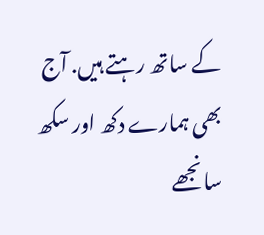کے ساتھ رہتے ہیں. آج بھی ہمارے دکھ اور سکھ سانجھے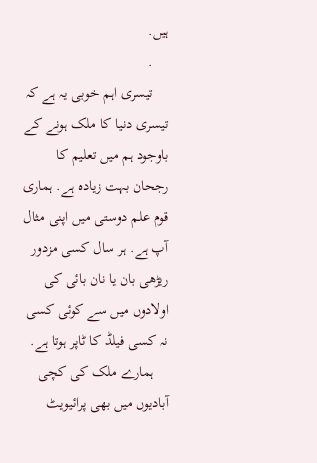ہیں.
    .
    تیسری اہم خوبی یہ ہے کہ تیسری دنیا کا ملک ہونے کے باوجود ہم میں تعلیم کا رجحان بہت زیادہ ہے. ہماری قوم علم دوستی میں اپنی مثال آپ ہے. ہر سال کسی مزدور ریڑھی بان یا نان بائی کی اولادوں میں سے کوئی کسی نہ کسی فیلڈ کا ٹاپر ہوتا ہے.
    ہمارے ملک کی کچی آبادیوں میں بھی پرائیویٹ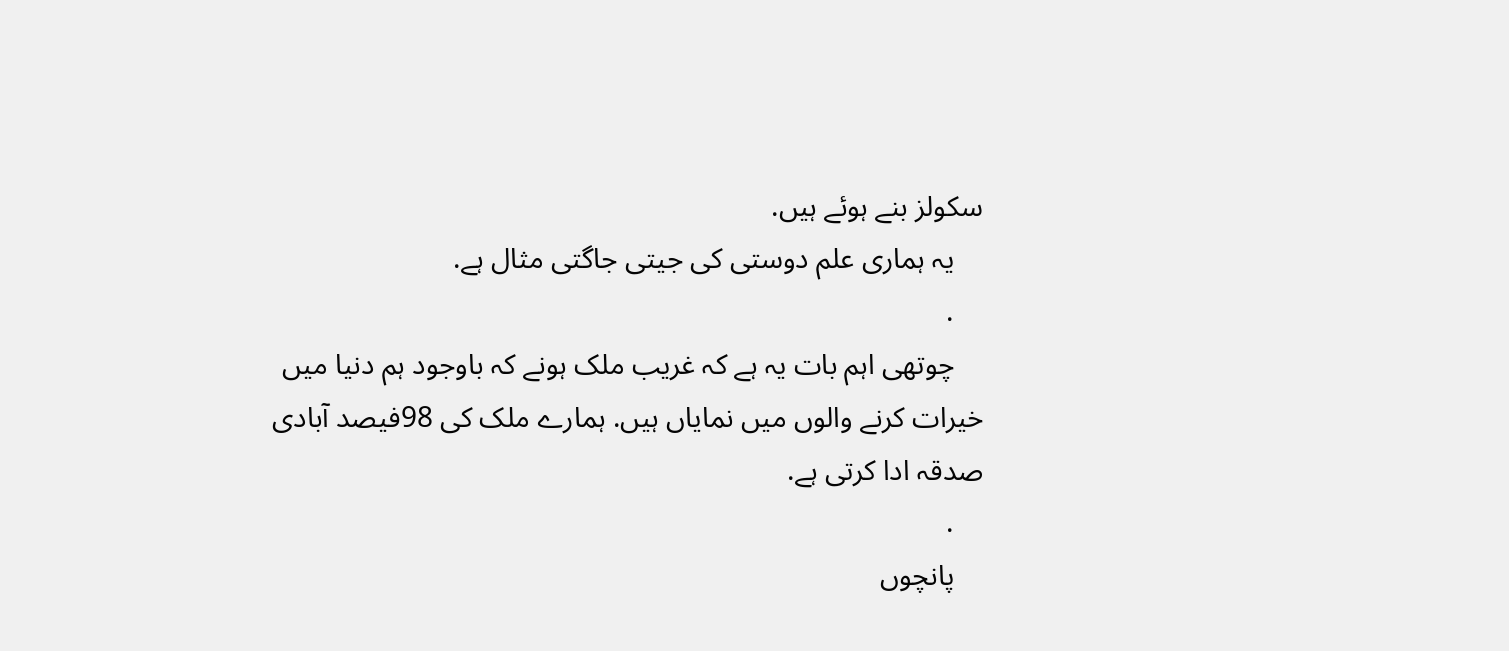سکولز بنے ہوئے ہیں.
    یہ ہماری علم دوستی کی جیتی جاگتی مثال ہے.
    .
    چوتھی اہم بات یہ ہے کہ غریب ملک ہونے کہ باوجود ہم دنیا میں خیرات کرنے والوں میں نمایاں ہیں. ہمارے ملک کی 98فیصد آبادی صدقہ ادا کرتی ہے.
    .
    پانچوں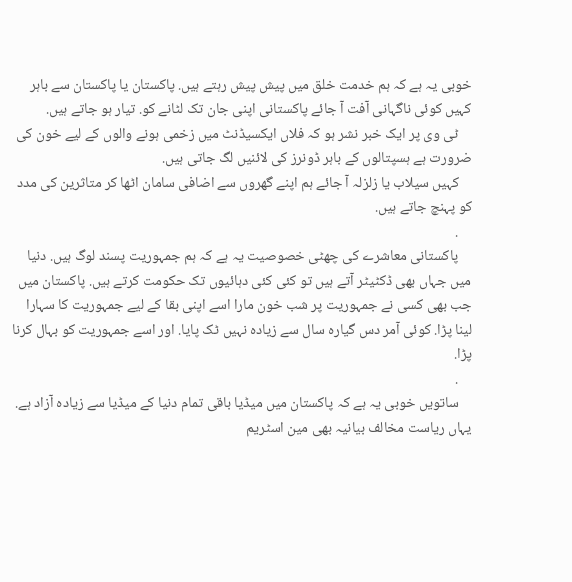خوبی یہ ہے کہ ہم خدمت خلق میں پیش پیش رہتے ہیں. پاکستان یا پاکستان سے باہر کہیں کوئی ناگہانی آفت آ جائے پاکستانی اپنی جان تک لٹانے کو. تیار ہو جاتے ہیں.
    ٹی وی پر ایک خبر نشر ہو کہ فلاں ایکسیڈنٹ میں زخمی ہونے والوں کے لیے خون کی ضرورت ہے ہسپتالوں کے باہر ڈونرز کی لائنیں لگ جاتی ہیں.
    کہیں سیلاب یا زلزلہ آ جائے ہم اپنے گھروں سے اضافی سامان اٹھا کر متاثرین کی مدد کو پہنچ جاتے ہیں.
    .
    پاکستانی معاشرے کی چھٹی خصوصیت یہ ہے کہ ہم جمہوریت پسند لوگ ہیں. دنیا میں جہاں بھی ڈکٹیٹر آتے ہیں تو کئی کئی دہائیوں تک حکومت کرتے ہیں. پاکستان میں جب بھی کسی نے جمہوریت پر شب خون مارا اسے اپنی بقا کے لیے جمہوریت کا سہارا لینا پڑا. کوئی آمر دس گیارہ سال سے زیادہ نہیں ٹک پایا. اور اسے جمہوریت کو بہال کرنا پڑا.
    .
    ساتویں خوبی یہ ہے کہ پاکستان میں میڈیا باقی تمام دنیا کے میڈیا سے زیادہ آزاد ہے. یہاں ریاست مخالف بیانیہ بھی مین اسٹریم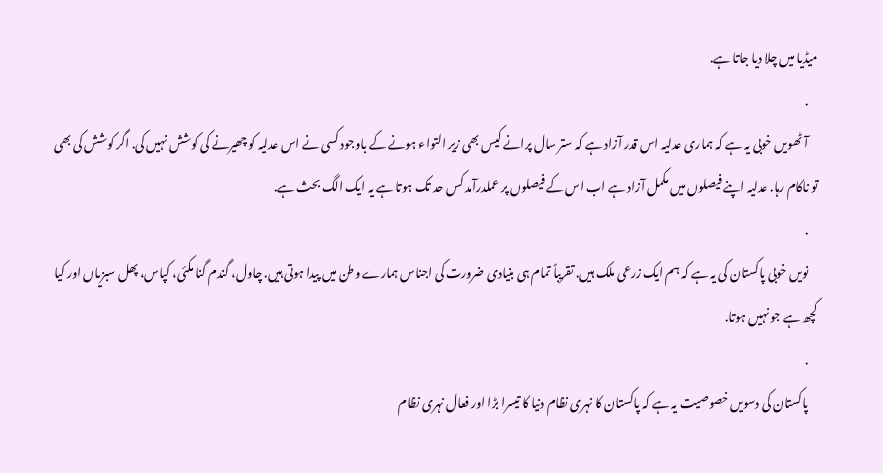میڈیا میں چلا دیا جاتا ہے.
    .
    آٹھویں خوبی یہ ہے کہ ہماری عدلیہ اس قدر آزاد ہے کہ ستر سال پرانے کیس بھی زیر التواء ہونے کے باوجود کسی نے اس عدلیہ کو چھیرنے کی کوشش نہیں کی. اگر کوشش کی بھی تو ناکام رہا. عدلیہ اپنے فیصلوں میں مکمل آزاد ہے اب اس کے فیصلوں پر عملدرآمد کس حد تک ہوتا ہے یہ ایک الگ بحث ہے.
    .
    نویں خوبی پاکستان کی یہ ہے کہ ہم ایک زرعی ملک ہیں. تقریباً تمام ہی بنیادی ضرورت کی اجناس ہمارے وطن میں پیدا ہوتی ہیں. چاول، گندم گنا مکئی، کپاس، پھل سبزیاں اور کیا کچھ ہے جو نہیں ہوتا.
    .
    پاکستان کی دسویں خصوصیت یہ ہے کہ پاکستان کا نہری نظام دنیا کا تیسرا بڑا اور فعال نہری نظام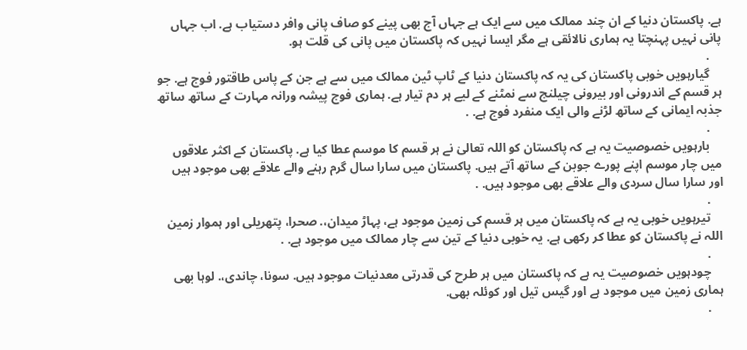ہے. پاکستان دنیا کے ان چند ممالک میں سے ایک ہے جہاں آج بھی پینے کو صاف پانی وافر دستیاب ہے. اب جہاں پانی نہیں پہنچتا یہ ہماری نالائقی ہے مگر ایسا نہیں کہ پاکستان میں پانی کی قلت ہو.
    .
    گیارہویں خوبی پاکستان کی یہ کہ پاکستان دنیا کے ٹاپ ٹین ممالک میں سے ہے جن کے پاس طاقتور فوج ہے. جو ہر قسم کے اندرونی اور بیرونی چیلنج سے نمٹنے کے لیے ہر دم تیار ہے. ہماری فوج پیشہ ورانہ مہارت کے ساتھ ساتھ جذبہ ایمانی کے ساتھ لڑنے والی ایک منفرد فوج ہے. .
    .
    بارہویں خصوصیت یہ ہے کہ پاکستان کو اللہ تعالیٰ نے ہر قسم کا موسم عطا کیا ہے. پاکستان کے اکثر علاقوں میں چار موسم اپنے پورے جوبن کے ساتھ آتے ہیں. پاکستان میں سارا سال گرم رہنے والے علاقے بھی موجود ہیں اور سارا سال سردی والے علاقے بھی موجود ہیں. .
    .
    تیرہویں خوبی یہ ہے کہ پاکستان میں ہر قسم کی زمین موجود ہے، پہاڑ میدان،. صحرا، پتھریلی اور ہموار زمین اللہ نے پاکستان کو عطا کر رکھی ہے. یہ خوبی دنیا کے تین سے چار ممالک میں موجود ہے. .
    .
    چودہویں خصوصیت یہ ہے کہ پاکستان میں ہر طرح کی قدرتی معدنیات موجود ہیں. سونا، چاندی،. لوہا بھی ہماری زمین میں موجود ہے اور گیس تیل اور کوئلہ بھی.
    .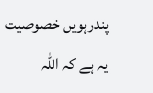پندرہویں خصوصیت یہ ہے کہ اللہ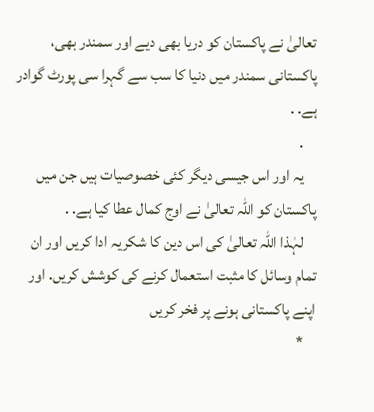تعالیٰ نے پاکستان کو دریا بھی دیے اور سمندر بھی، پاکستانی سمندر میں دنیا کا سب سے گہرا سی پورٹ گوادر ہے. .
    .
    یہ اور اس جیسی دیگر کئی خصوصیات ہیں جن میں پاکستان کو اللہ تعالیٰ نے اوج کمال عطا کیا ہے. .
    لہٰذا اللہ تعالیٰ کی اس دین کا شکریہ ادا کریں اور ان تمام وسائل کا مثبت استعمال کرنے کی کوشش کریں. اور اپنے پاکستانی ہونے پر فخر کریں
    *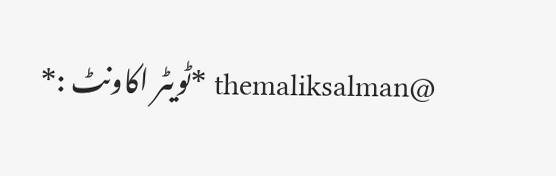@themaliksalman *ٹویٹر اکاونٹ :*